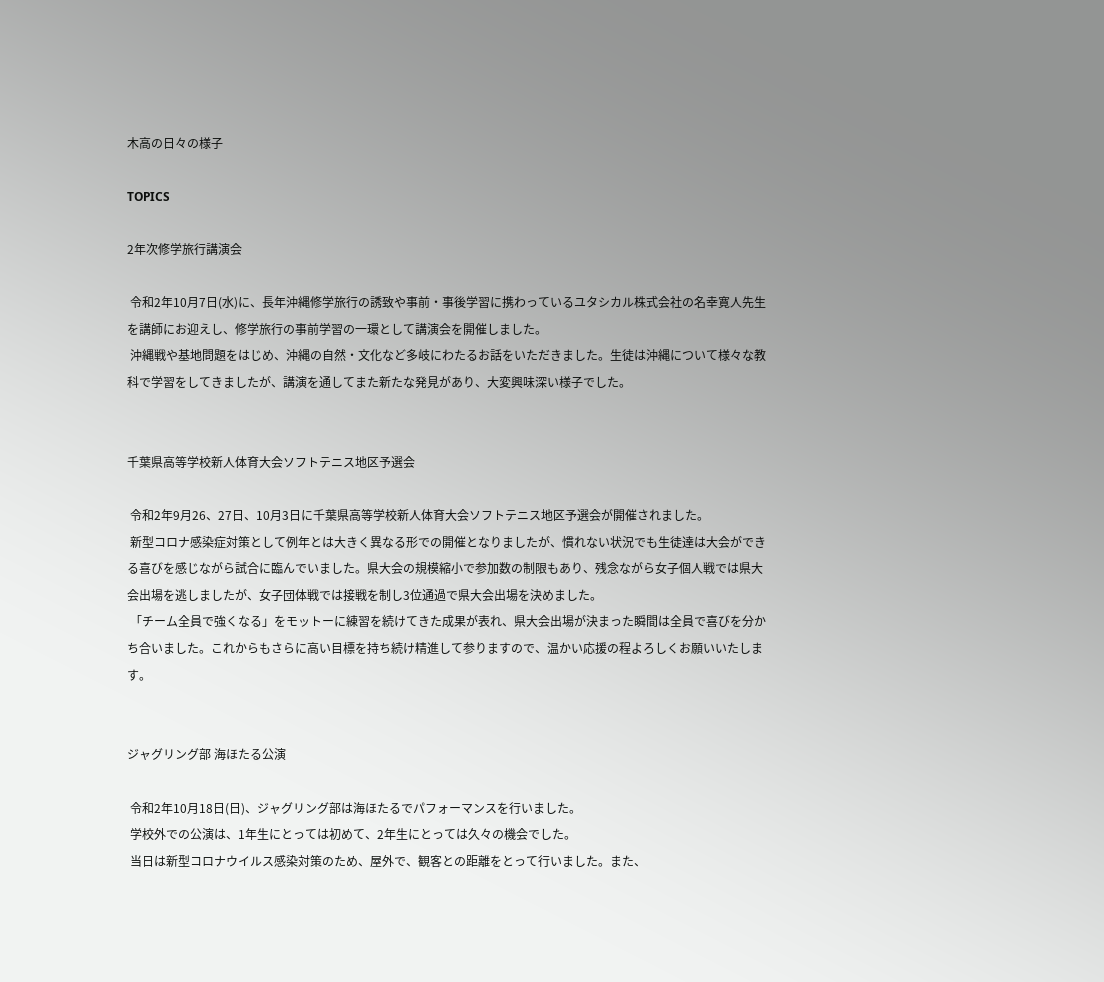木高の日々の様子

TOPICS

2年次修学旅行講演会

 令和2年10月7日(水)に、長年沖縄修学旅行の誘致や事前・事後学習に携わっているユタシカル株式会社の名幸寛人先生を講師にお迎えし、修学旅行の事前学習の一環として講演会を開催しました。
 沖縄戦や基地問題をはじめ、沖縄の自然・文化など多岐にわたるお話をいただきました。生徒は沖縄について様々な教科で学習をしてきましたが、講演を通してまた新たな発見があり、大変興味深い様子でした。


千葉県高等学校新人体育大会ソフトテニス地区予選会

 令和2年9月26、27日、10月3日に千葉県高等学校新人体育大会ソフトテニス地区予選会が開催されました。
 新型コロナ感染症対策として例年とは大きく異なる形での開催となりましたが、慣れない状況でも生徒達は大会ができる喜びを感じながら試合に臨んでいました。県大会の規模縮小で参加数の制限もあり、残念ながら女子個人戦では県大会出場を逃しましたが、女子団体戦では接戦を制し3位通過で県大会出場を決めました。
 「チーム全員で強くなる」をモットーに練習を続けてきた成果が表れ、県大会出場が決まった瞬間は全員で喜びを分かち合いました。これからもさらに高い目標を持ち続け精進して参りますので、温かい応援の程よろしくお願いいたします。


ジャグリング部 海ほたる公演

 令和2年10月18日(日)、ジャグリング部は海ほたるでパフォーマンスを行いました。
 学校外での公演は、1年生にとっては初めて、2年生にとっては久々の機会でした。
 当日は新型コロナウイルス感染対策のため、屋外で、観客との距離をとって行いました。また、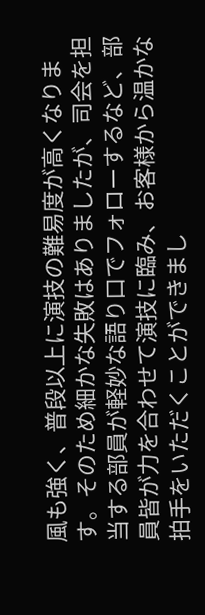風も強く、普段以上に演技の難易度が高くなります。そのため細かな失敗はありましたが、司会を担当する部員が軽妙な語り口でフォローするなど、部員皆が力を合わせて演技に臨み、お客様から温かな拍手をいただくことができまし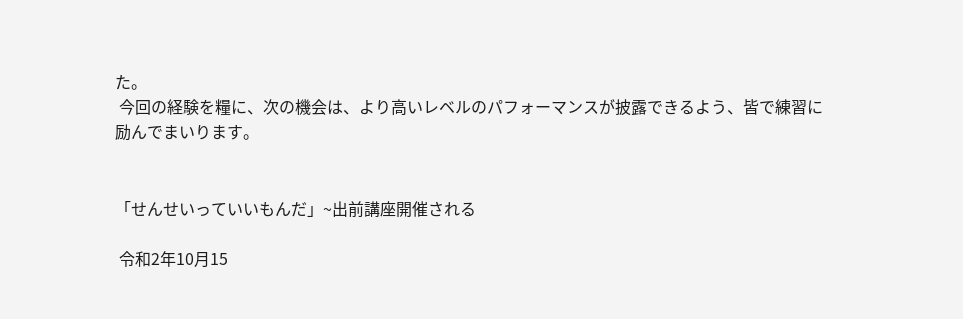た。
 今回の経験を糧に、次の機会は、より高いレベルのパフォーマンスが披露できるよう、皆で練習に励んでまいります。


「せんせいっていいもんだ」~出前講座開催される

 令和2年10月15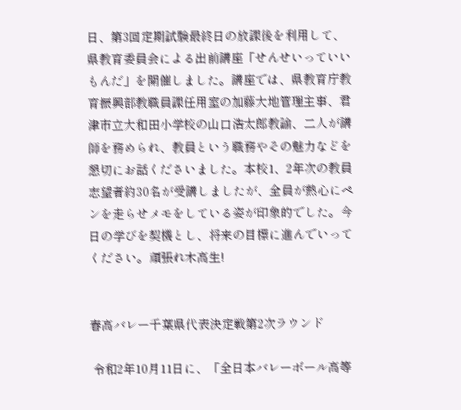日、第3回定期試験最終日の放課後を利用して、県教育委員会による出前講座「せんせいっていいもんだ」を開催しました。講座では、県教育庁教育振興部教職員課任用室の加藤大地管理主事、君津市立大和田小学校の山口浩太郎教諭、二人が講師を務められ、教員という職務やその魅力などを懇切にお話くださいました。本校1、2年次の教員志望者約30名が受講しましたが、全員が熱心にペンを走らせメモをしている姿が印象的でした。今日の学びを契機とし、将来の目標に進んでいってください。頑張れ木高生!


春高バレー千葉県代表決定戦第2次ラウンド

 令和2年10月11日に、「全日本バレーボール高等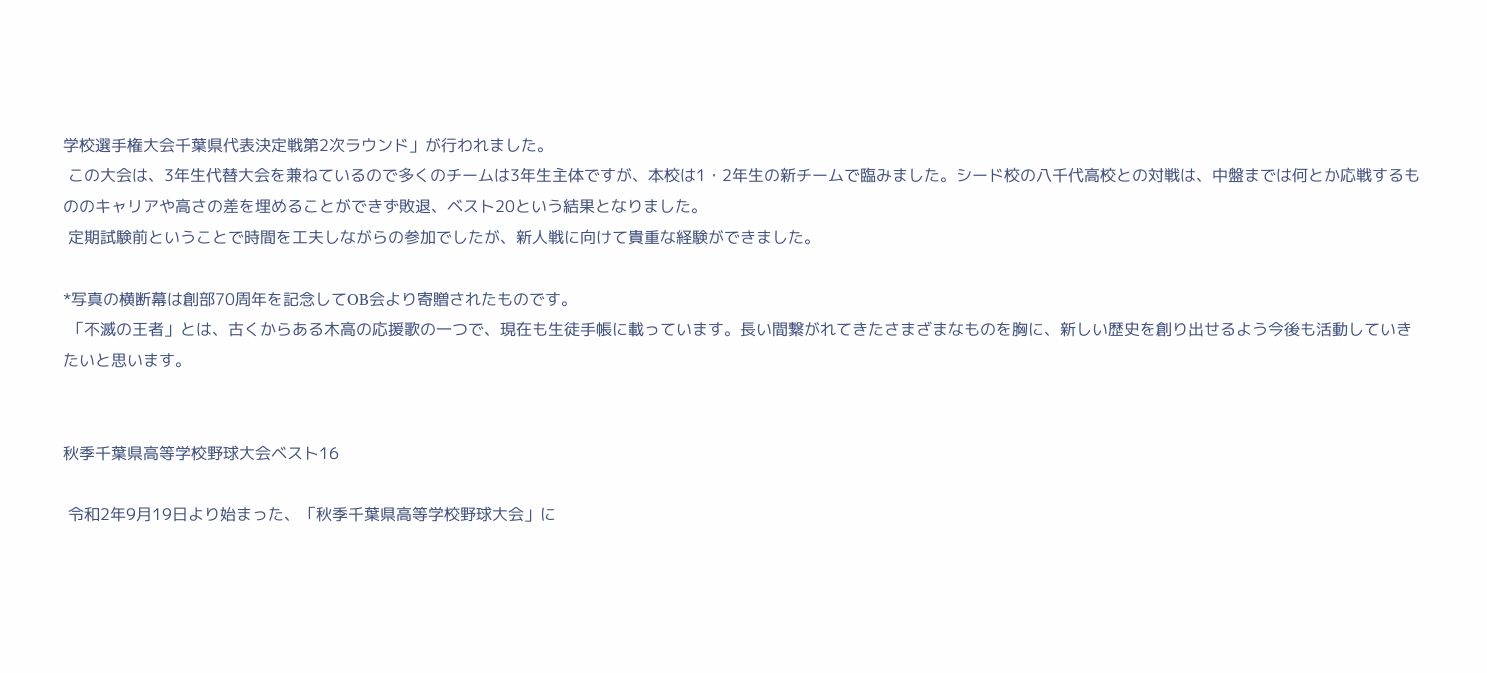学校選手権大会千葉県代表決定戦第2次ラウンド」が行われました。
 この大会は、3年生代替大会を兼ねているので多くのチームは3年生主体ですが、本校は1・2年生の新チームで臨みました。シード校の八千代高校との対戦は、中盤までは何とか応戦するもののキャリアや高さの差を埋めることができず敗退、ベスト20という結果となりました。
 定期試験前ということで時間を工夫しながらの参加でしたが、新人戦に向けて貴重な経験ができました。

*写真の横断幕は創部70周年を記念してOB会より寄贈されたものです。
 「不滅の王者」とは、古くからある木高の応援歌の一つで、現在も生徒手帳に載っています。長い間繋がれてきたさまざまなものを胸に、新しい歴史を創り出せるよう今後も活動していきたいと思います。


秋季千葉県高等学校野球大会ベスト16

 令和2年9月19日より始まった、「秋季千葉県高等学校野球大会」に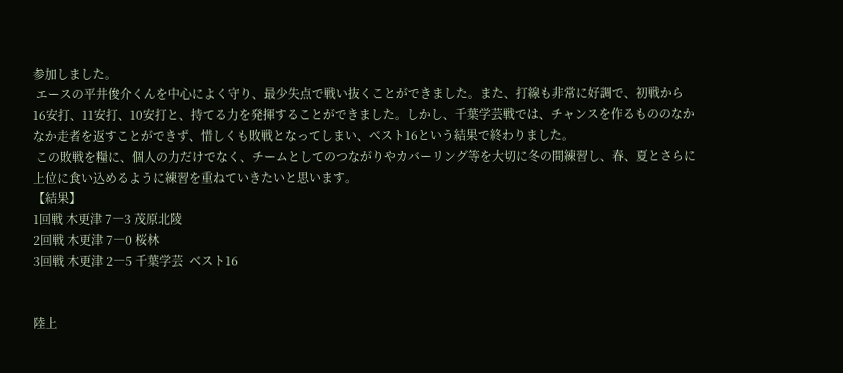参加しました。
 エースの平井俊介くんを中心によく守り、最少失点で戦い抜くことができました。また、打線も非常に好調で、初戦から16安打、11安打、10安打と、持てる力を発揮することができました。しかし、千葉学芸戦では、チャンスを作るもののなかなか走者を返すことができず、惜しくも敗戦となってしまい、ベスト16という結果で終わりました。
 この敗戦を糧に、個人の力だけでなく、チームとしてのつながりやカバーリング等を大切に冬の間練習し、春、夏とさらに上位に食い込めるように練習を重ねていきたいと思います。
【結果】
1回戦 木更津 7―3 茂原北陵
2回戦 木更津 7―0 桜林
3回戦 木更津 2―5 千葉学芸  ベスト16


陸上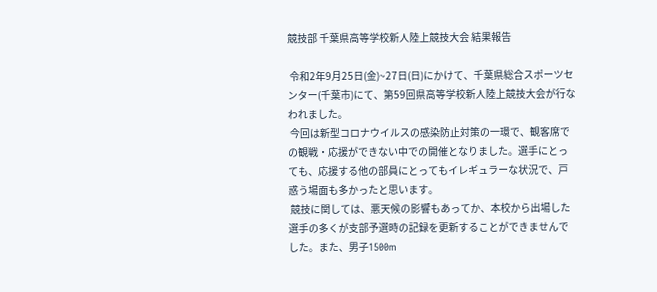競技部 千葉県高等学校新人陸上競技大会 結果報告

 令和2年9月25日(金)~27日(日)にかけて、千葉県総合スポーツセンター(千葉市)にて、第59回県高等学校新人陸上競技大会が行なわれました。
 今回は新型コロナウイルスの感染防止対策の一環で、観客席での観戦・応援ができない中での開催となりました。選手にとっても、応援する他の部員にとってもイレギュラーな状況で、戸惑う場面も多かったと思います。
 競技に関しては、悪天候の影響もあってか、本校から出場した選手の多くが支部予選時の記録を更新することができませんでした。また、男子1500m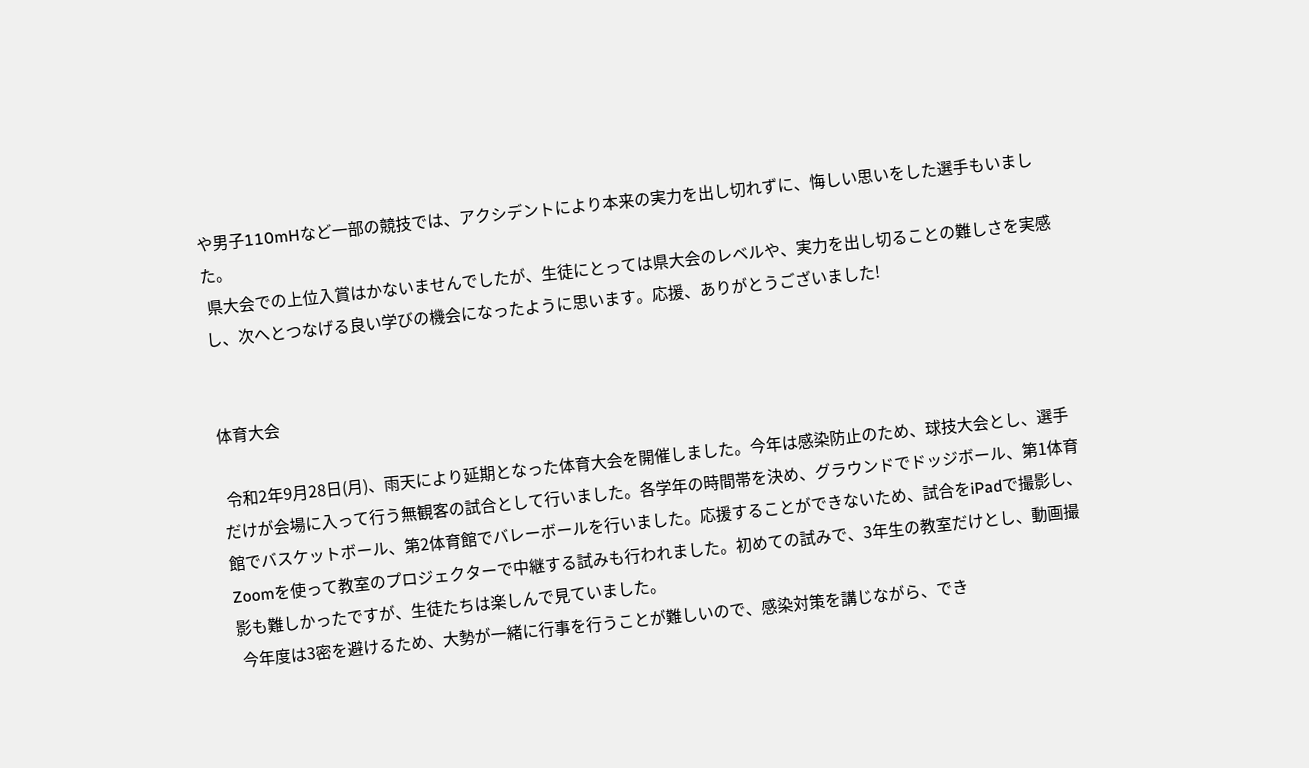や男子110mHなど一部の競技では、アクシデントにより本来の実力を出し切れずに、悔しい思いをした選手もいました。
 県大会での上位入賞はかないませんでしたが、生徒にとっては県大会のレベルや、実力を出し切ることの難しさを実感し、次へとつなげる良い学びの機会になったように思います。応援、ありがとうございました!


体育大会

 令和2年9月28日(月)、雨天により延期となった体育大会を開催しました。今年は感染防止のため、球技大会とし、選手だけが会場に入って行う無観客の試合として行いました。各学年の時間帯を決め、グラウンドでドッジボール、第1体育館でバスケットボール、第2体育館でバレーボールを行いました。応援することができないため、試合をiPadで撮影し、Zoomを使って教室のプロジェクターで中継する試みも行われました。初めての試みで、3年生の教室だけとし、動画撮影も難しかったですが、生徒たちは楽しんで見ていました。
 今年度は3密を避けるため、大勢が一緒に行事を行うことが難しいので、感染対策を講じながら、でき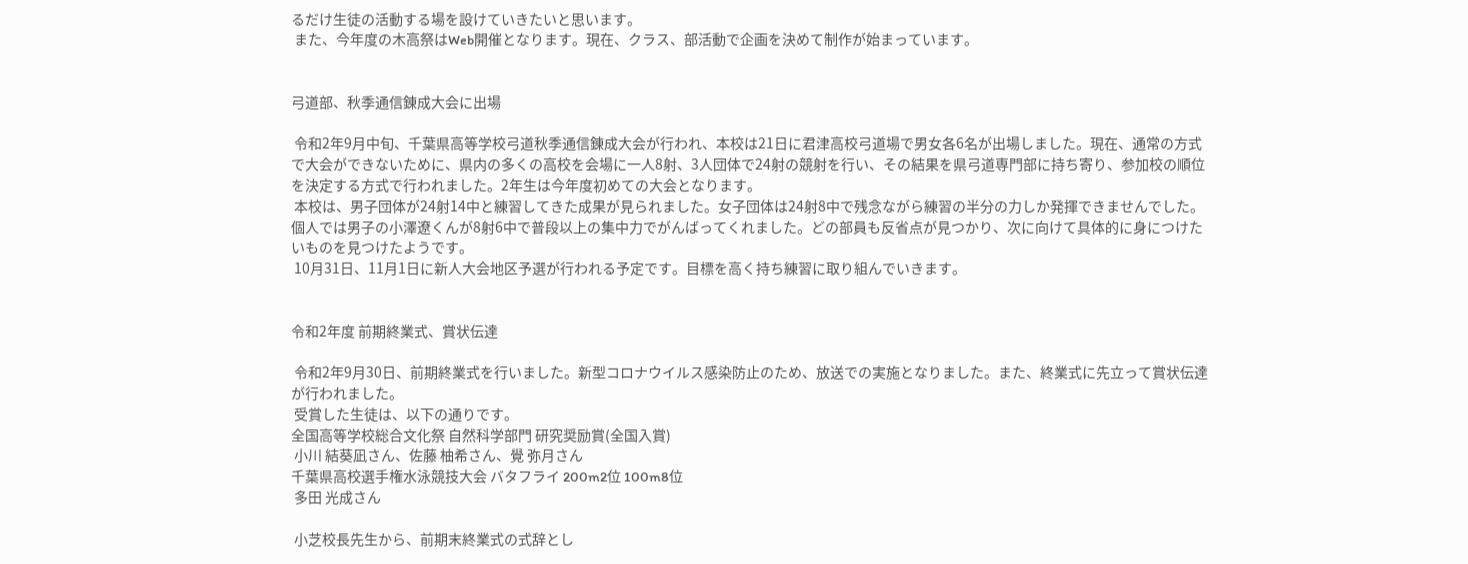るだけ生徒の活動する場を設けていきたいと思います。
 また、今年度の木高祭はWeb開催となります。現在、クラス、部活動で企画を決めて制作が始まっています。


弓道部、秋季通信錬成大会に出場

 令和2年9月中旬、千葉県高等学校弓道秋季通信錬成大会が行われ、本校は21日に君津高校弓道場で男女各6名が出場しました。現在、通常の方式で大会ができないために、県内の多くの高校を会場に一人8射、3人団体で24射の競射を行い、その結果を県弓道専門部に持ち寄り、参加校の順位を決定する方式で行われました。2年生は今年度初めての大会となります。
 本校は、男子団体が24射14中と練習してきた成果が見られました。女子団体は24射8中で残念ながら練習の半分の力しか発揮できませんでした。個人では男子の小澤遼くんが8射6中で普段以上の集中力でがんばってくれました。どの部員も反省点が見つかり、次に向けて具体的に身につけたいものを見つけたようです。
 10月31日、11月1日に新人大会地区予選が行われる予定です。目標を高く持ち練習に取り組んでいきます。


令和2年度 前期終業式、賞状伝達

 令和2年9月30日、前期終業式を行いました。新型コロナウイルス感染防止のため、放送での実施となりました。また、終業式に先立って賞状伝達が行われました。
 受賞した生徒は、以下の通りです。
全国高等学校総合文化祭 自然科学部門 研究奨励賞(全国入賞)
 小川 結葵凪さん、佐藤 柚希さん、覺 弥月さん
千葉県高校選手権水泳競技大会 バタフライ 200m2位 100m8位
 多田 光成さん

 小芝校長先生から、前期末終業式の式辞とし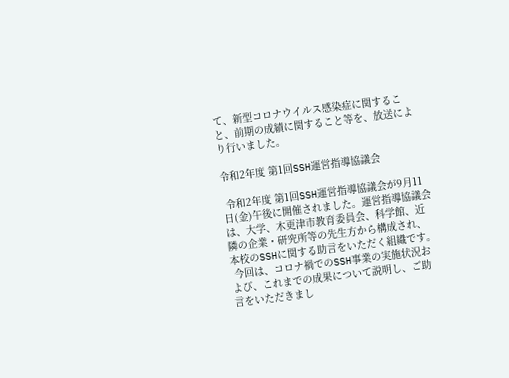て、新型コロナウイルス感染症に関すること、前期の成績に関すること等を、放送により行いました。

令和2年度 第1回SSH運営指導協議会

 令和2年度 第1回SSH運営指導協議会が9月11日(金)午後に開催されました。運営指導協議会は、大学、木更津市教育委員会、科学館、近隣の企業・研究所等の先生方から構成され、本校のSSHに関する助言をいただく組織です。
 今回は、コロナ禍でのSSH事業の実施状況および、これまでの成果について説明し、ご助言をいただきまし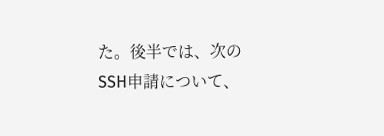た。後半では、次のSSH申請について、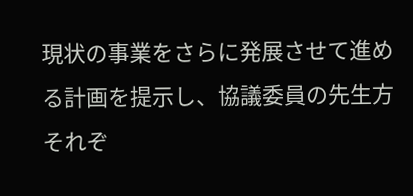現状の事業をさらに発展させて進める計画を提示し、協議委員の先生方それぞ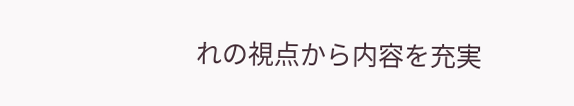れの視点から内容を充実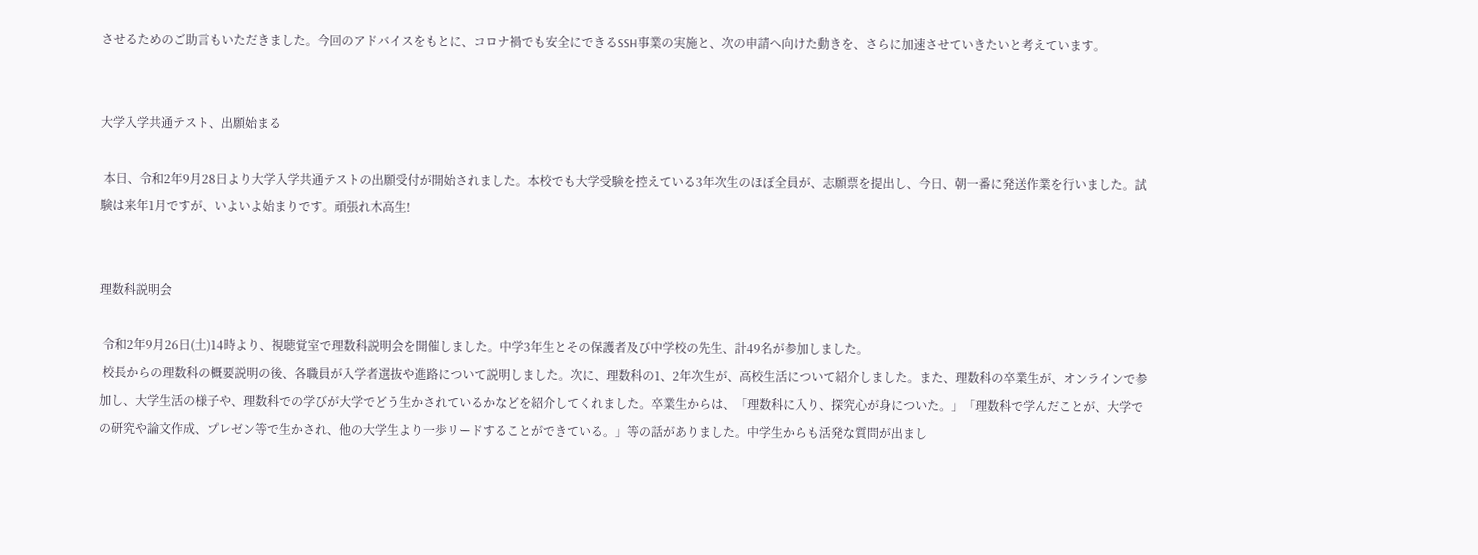させるためのご助言もいただきました。今回のアドバイスをもとに、コロナ禍でも安全にできるSSH事業の実施と、次の申請へ向けた動きを、さらに加速させていきたいと考えています。


大学入学共通テスト、出願始まる

 本日、令和2年9月28日より大学入学共通テストの出願受付が開始されました。本校でも大学受験を控えている3年次生のほぼ全員が、志願票を提出し、今日、朝一番に発送作業を行いました。試験は来年1月ですが、いよいよ始まりです。頑張れ木高生!


理数科説明会

 令和2年9月26日(土)14時より、視聴覚室で理数科説明会を開催しました。中学3年生とその保護者及び中学校の先生、計49名が参加しました。
 校長からの理数科の概要説明の後、各職員が入学者選抜や進路について説明しました。次に、理数科の1、2年次生が、高校生活について紹介しました。また、理数科の卒業生が、オンラインで参加し、大学生活の様子や、理数科での学びが大学でどう生かされているかなどを紹介してくれました。卒業生からは、「理数科に入り、探究心が身についた。」「理数科で学んだことが、大学での研究や論文作成、プレゼン等で生かされ、他の大学生より一歩リードすることができている。」等の話がありました。中学生からも活発な質問が出まし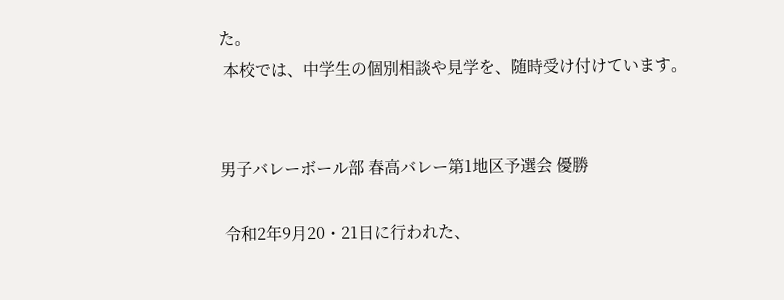た。
 本校では、中学生の個別相談や見学を、随時受け付けています。


男子バレーボール部 春高バレー第1地区予選会 優勝

 令和2年9月20・21日に行われた、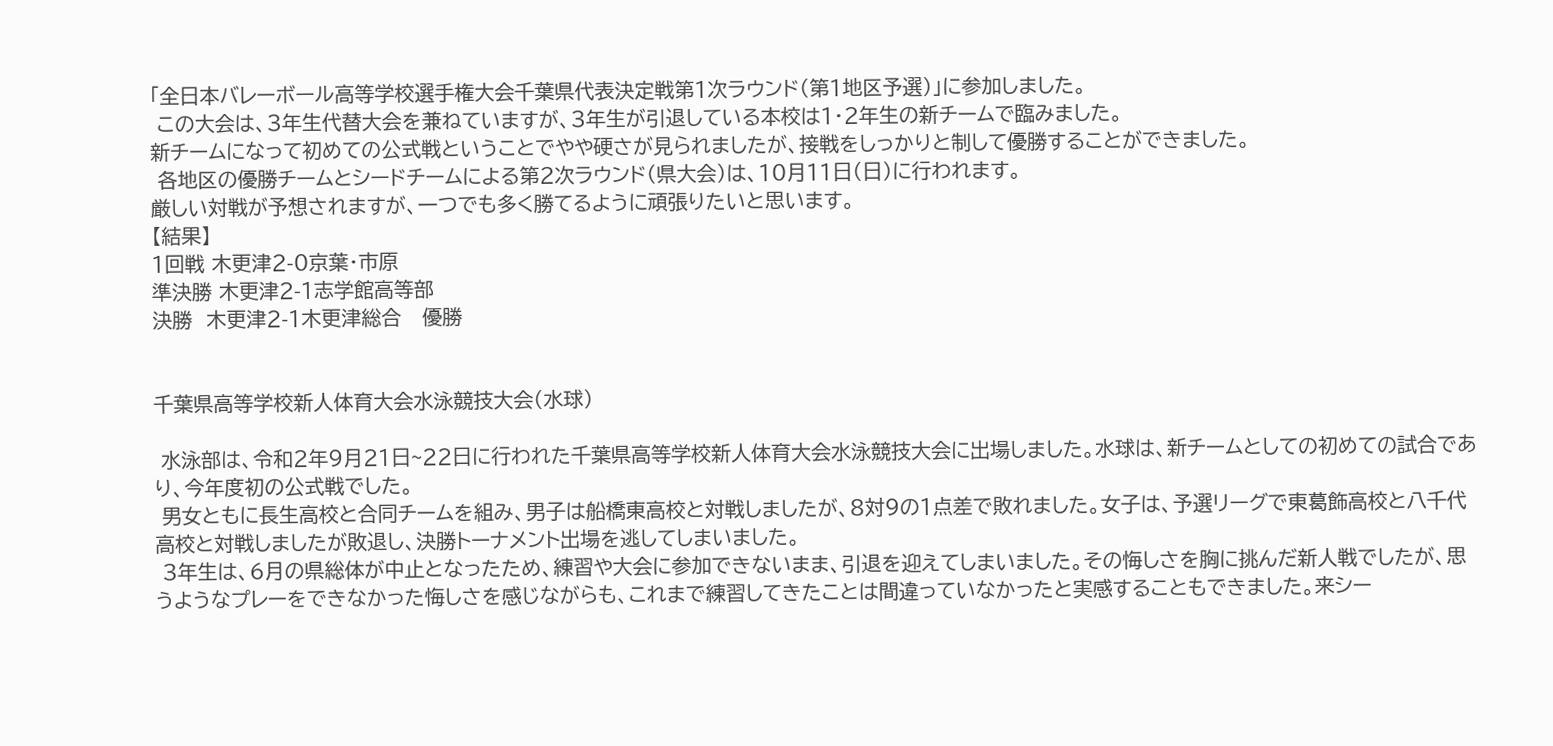「全日本バレーボール高等学校選手権大会千葉県代表決定戦第1次ラウンド(第1地区予選)」に参加しました。
 この大会は、3年生代替大会を兼ねていますが、3年生が引退している本校は1・2年生の新チームで臨みました。
新チームになって初めての公式戦ということでやや硬さが見られましたが、接戦をしっかりと制して優勝することができました。
 各地区の優勝チームとシードチームによる第2次ラウンド(県大会)は、10月11日(日)に行われます。
厳しい対戦が予想されますが、一つでも多く勝てるように頑張りたいと思います。
【結果】
1回戦 木更津2-0京葉・市原
準決勝 木更津2-1志学館高等部
決勝  木更津2-1木更津総合   優勝


千葉県高等学校新人体育大会水泳競技大会(水球)

 水泳部は、令和2年9月21日~22日に行われた千葉県高等学校新人体育大会水泳競技大会に出場しました。水球は、新チームとしての初めての試合であり、今年度初の公式戦でした。
 男女ともに長生高校と合同チームを組み、男子は船橋東高校と対戦しましたが、8対9の1点差で敗れました。女子は、予選リーグで東葛飾高校と八千代高校と対戦しましたが敗退し、決勝トーナメント出場を逃してしまいました。
 3年生は、6月の県総体が中止となったため、練習や大会に参加できないまま、引退を迎えてしまいました。その悔しさを胸に挑んだ新人戦でしたが、思うようなプレーをできなかった悔しさを感じながらも、これまで練習してきたことは間違っていなかったと実感することもできました。来シー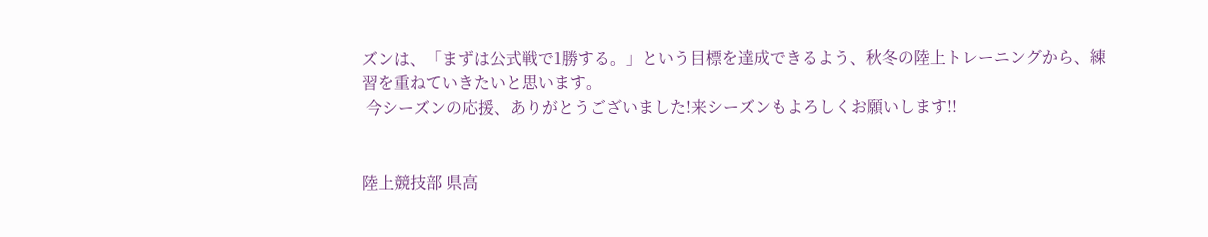ズンは、「まずは公式戦で1勝する。」という目標を達成できるよう、秋冬の陸上トレーニングから、練習を重ねていきたいと思います。
 今シーズンの応援、ありがとうございました!来シーズンもよろしくお願いします!!


陸上競技部 県高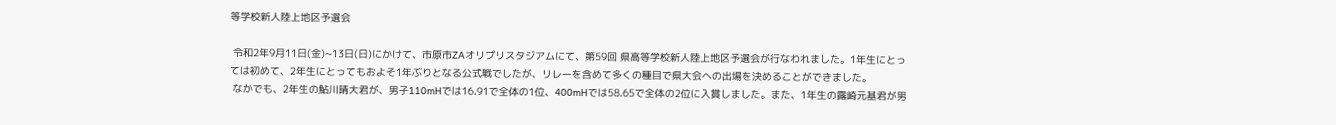等学校新人陸上地区予選会

 令和2年9月11日(金)~13日(日)にかけて、市原市ZAオリプリスタジアムにて、第59回 県高等学校新人陸上地区予選会が行なわれました。1年生にとっては初めて、2年生にとってもおよそ1年ぶりとなる公式戦でしたが、リレーを含めて多くの種目で県大会への出場を決めることができました。
 なかでも、2年生の鮎川晴大君が、男子110mHでは16.91で全体の1位、400mHでは58.65で全体の2位に入賞しました。また、1年生の露崎元基君が男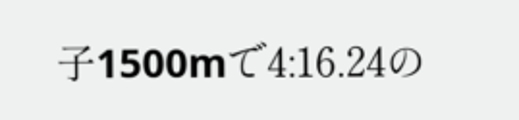子1500mで4:16.24の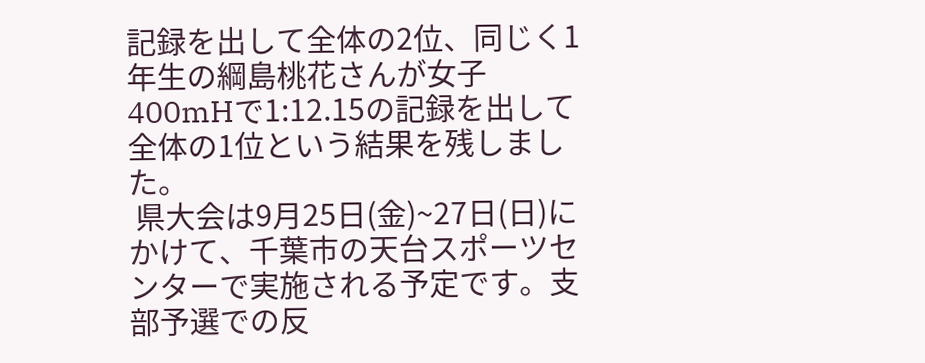記録を出して全体の2位、同じく1年生の綱島桃花さんが女子400mHで1:12.15の記録を出して全体の1位という結果を残しました。
 県大会は9月25日(金)~27日(日)にかけて、千葉市の天台スポーツセンターで実施される予定です。支部予選での反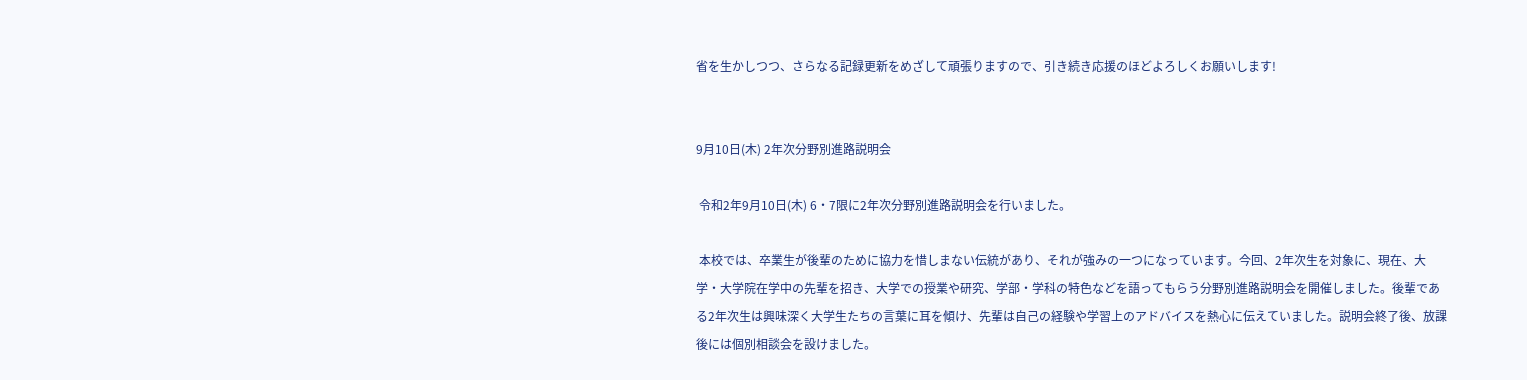省を生かしつつ、さらなる記録更新をめざして頑張りますので、引き続き応援のほどよろしくお願いします!


9月10日(木) 2年次分野別進路説明会

 令和2年9月10日(木) 6・7限に2年次分野別進路説明会を行いました。

 本校では、卒業生が後輩のために協力を惜しまない伝統があり、それが強みの一つになっています。今回、2年次生を対象に、現在、大学・大学院在学中の先輩を招き、大学での授業や研究、学部・学科の特色などを語ってもらう分野別進路説明会を開催しました。後輩である2年次生は興味深く大学生たちの言葉に耳を傾け、先輩は自己の経験や学習上のアドバイスを熱心に伝えていました。説明会終了後、放課後には個別相談会を設けました。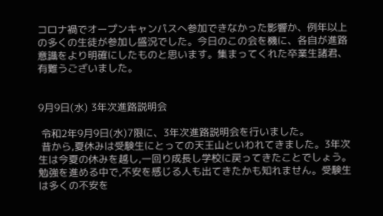コロナ禍でオープンキャンパスへ参加できなかった影響か、例年以上の多くの生徒が参加し盛況でした。今日のこの会を機に、各自が進路意識をより明確にしたものと思います。集まってくれた卒業生諸君、有難うございました。


9月9日(水) 3年次進路説明会

 令和2年9月9日(水)7限に、3年次進路説明会を行いました。
 昔から,夏休みは受験生にとっての天王山といわれてきました。3年次生は今夏の休みを越し,一回り成長し学校に戻ってきたことでしょう。勉強を進める中で,不安を感じる人も出てきたかも知れません。受験生は多くの不安を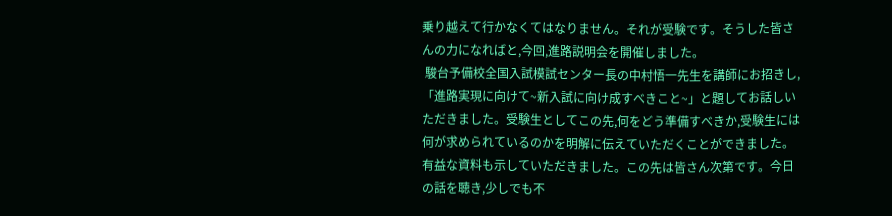乗り越えて行かなくてはなりません。それが受験です。そうした皆さんの力になればと,今回,進路説明会を開催しました。
 駿台予備校全国入試模試センター長の中村悟一先生を講師にお招きし,「進路実現に向けて~新入試に向け成すべきこと~」と題してお話しいただきました。受験生としてこの先,何をどう準備すべきか,受験生には何が求められているのかを明解に伝えていただくことができました。有益な資料も示していただきました。この先は皆さん次第です。今日の話を聴き,少しでも不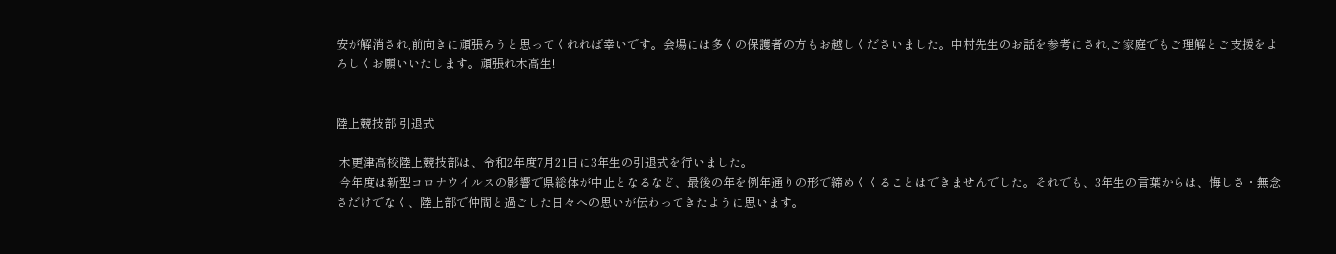安が解消され,前向きに頑張ろうと思ってくれれば幸いです。会場には多くの保護者の方もお越しくださいました。中村先生のお話を参考にされ,ご家庭でもご理解とご支援をよろしくお願いいたします。頑張れ木高生!


陸上競技部 引退式

 木更津高校陸上競技部は、令和2年度7月21日に3年生の引退式を行いました。
 今年度は新型コロナウイルスの影響で県総体が中止となるなど、最後の年を例年通りの形で締めくくることはできませんでした。それでも、3年生の言葉からは、悔しさ・無念さだけでなく、陸上部で仲間と過ごした日々への思いが伝わってきたように思います。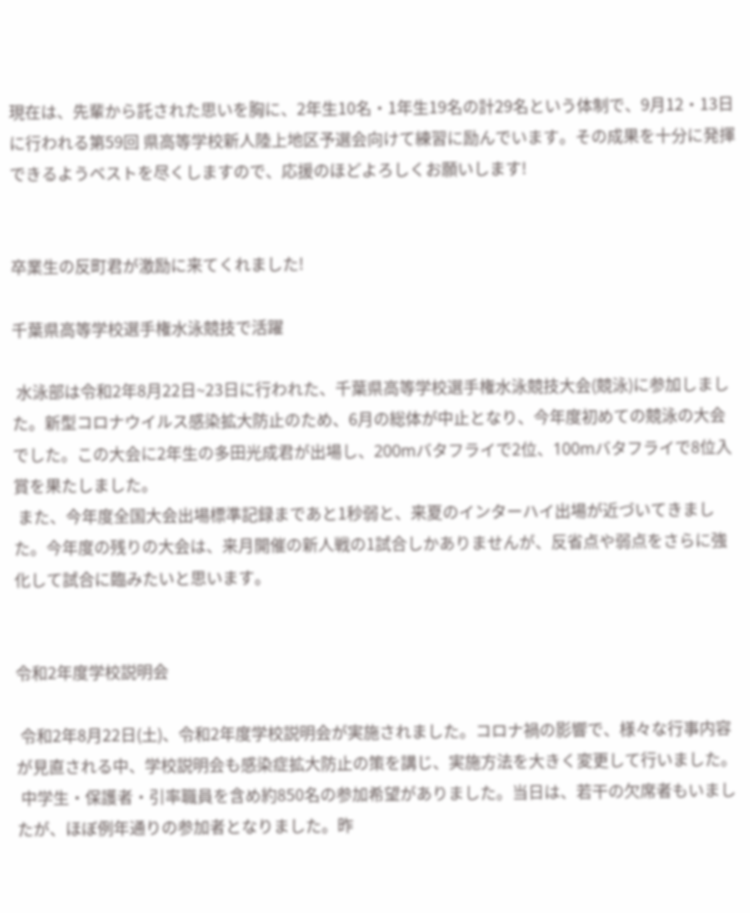現在は、先輩から託された思いを胸に、2年生10名・1年生19名の計29名という体制で、9月12・13日に行われる第59回 県高等学校新人陸上地区予選会向けて練習に励んでいます。その成果を十分に発揮できるようベストを尽くしますので、応援のほどよろしくお願いします!


卒業生の反町君が激励に来てくれました!

千葉県高等学校選手権水泳競技で活躍

 水泳部は令和2年8月22日~23日に行われた、千葉県高等学校選手権水泳競技大会(競泳)に参加しました。新型コロナウイルス感染拡大防止のため、6月の総体が中止となり、今年度初めての競泳の大会でした。この大会に2年生の多田光成君が出場し、200mバタフライで2位、100mバタフライで8位入賞を果たしました。
 また、今年度全国大会出場標準記録まであと1秒弱と、来夏のインターハイ出場が近づいてきました。今年度の残りの大会は、来月開催の新人戦の1試合しかありませんが、反省点や弱点をさらに強化して試合に臨みたいと思います。


令和2年度学校説明会

 令和2年8月22日(土)、令和2年度学校説明会が実施されました。コロナ禍の影響で、様々な行事内容が見直される中、学校説明会も感染症拡大防止の策を講じ、実施方法を大きく変更して行いました。
 中学生・保護者・引率職員を含め約850名の参加希望がありました。当日は、若干の欠席者もいましたが、ほぼ例年通りの参加者となりました。昨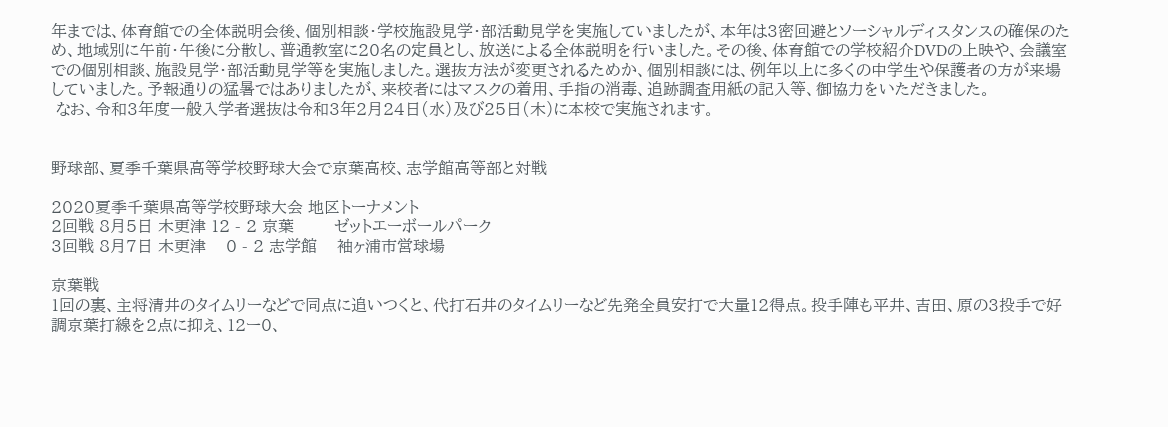年までは、体育館での全体説明会後、個別相談・学校施設見学・部活動見学を実施していましたが、本年は3密回避とソーシャルディスタンスの確保のため、地域別に午前・午後に分散し、普通教室に20名の定員とし、放送による全体説明を行いました。その後、体育館での学校紹介DVDの上映や、会議室での個別相談、施設見学・部活動見学等を実施しました。選抜方法が変更されるためか、個別相談には、例年以上に多くの中学生や保護者の方が来場していました。予報通りの猛暑ではありましたが、来校者にはマスクの着用、手指の消毒、追跡調査用紙の記入等、御協力をいただきました。
 なお、令和3年度一般入学者選抜は令和3年2月24日(水)及び25日(木)に本校で実施されます。


野球部、夏季千葉県高等学校野球大会で京葉高校、志学館高等部と対戦

2020夏季千葉県高等学校野球大会 地区トーナメント
2回戦 8月5日 木更津 12 - 2 京葉        ゼットエーボールパーク
3回戦 8月7日 木更津    0 - 2 志学館    袖ヶ浦市営球場

京葉戦
1回の裏、主将清井のタイムリーなどで同点に追いつくと、代打石井のタイムリーなど先発全員安打で大量12得点。投手陣も平井、吉田、原の3投手で好調京葉打線を2点に抑え、12ー0、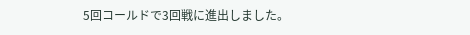5回コールドで3回戦に進出しました。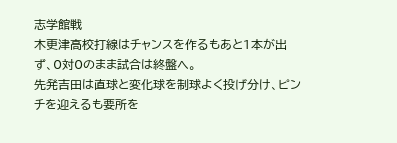志学館戦
木更津高校打線はチャンスを作るもあと1本が出ず、0対0のまま試合は終盤へ。
先発吉田は直球と変化球を制球よく投げ分け、ピンチを迎えるも要所を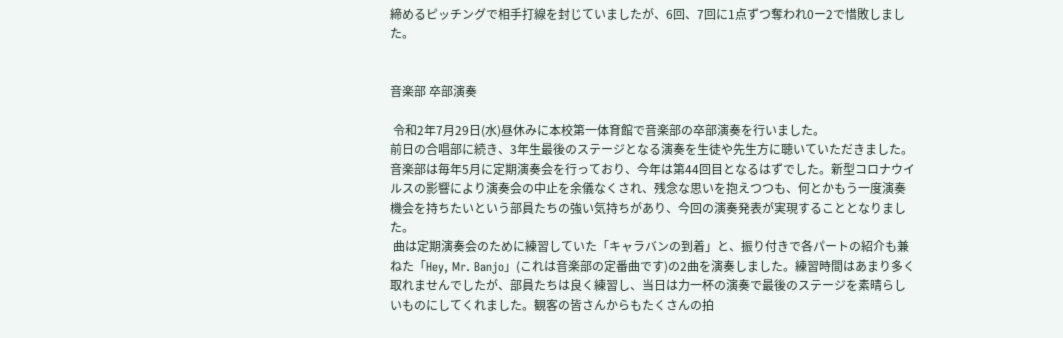締めるピッチングで相手打線を封じていましたが、6回、7回に1点ずつ奪われ0ー2で惜敗しました。


音楽部 卒部演奏

 令和2年7月29日(水)昼休みに本校第一体育館で音楽部の卒部演奏を行いました。
前日の合唱部に続き、3年生最後のステージとなる演奏を生徒や先生方に聴いていただきました。音楽部は毎年5月に定期演奏会を行っており、今年は第44回目となるはずでした。新型コロナウイルスの影響により演奏会の中止を余儀なくされ、残念な思いを抱えつつも、何とかもう一度演奏機会を持ちたいという部員たちの強い気持ちがあり、今回の演奏発表が実現することとなりました。
 曲は定期演奏会のために練習していた「キャラバンの到着」と、振り付きで各パートの紹介も兼ねた「Hey, Mr. Banjo」(これは音楽部の定番曲です)の2曲を演奏しました。練習時間はあまり多く取れませんでしたが、部員たちは良く練習し、当日は力一杯の演奏で最後のステージを素晴らしいものにしてくれました。観客の皆さんからもたくさんの拍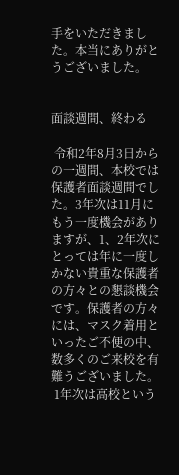手をいただきました。本当にありがとうございました。


面談週間、終わる

 令和2年8月3日からの一週間、本校では保護者面談週間でした。3年次は11月にもう一度機会がありますが、1、2年次にとっては年に一度しかない貴重な保護者の方々との懇談機会です。保護者の方々には、マスク着用といったご不便の中、数多くのご来校を有難うございました。
 1年次は高校という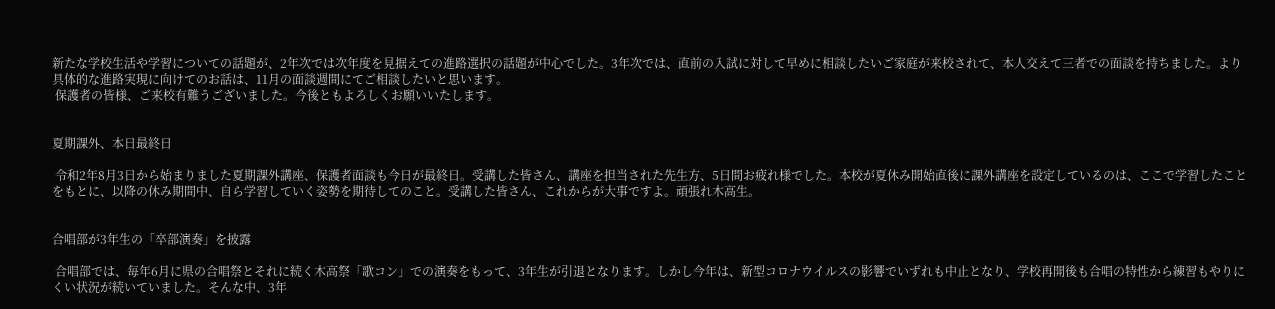新たな学校生活や学習についての話題が、2年次では次年度を見据えての進路選択の話題が中心でした。3年次では、直前の入試に対して早めに相談したいご家庭が来校されて、本人交えて三者での面談を持ちました。より具体的な進路実現に向けてのお話は、11月の面談週間にてご相談したいと思います。
 保護者の皆様、ご来校有難うございました。今後ともよろしくお願いいたします。


夏期課外、本日最終日

 令和2年8月3日から始まりました夏期課外講座、保護者面談も今日が最終日。受講した皆さん、講座を担当された先生方、5日間お疲れ様でした。本校が夏休み開始直後に課外講座を設定しているのは、ここで学習したことをもとに、以降の休み期間中、自ら学習していく姿勢を期待してのこと。受講した皆さん、これからが大事ですよ。頑張れ木高生。


合唱部が3年生の「卒部演奏」を披露

 合唱部では、毎年6月に県の合唱祭とそれに続く木高祭「歌コン」での演奏をもって、3年生が引退となります。しかし今年は、新型コロナウイルスの影響でいずれも中止となり、学校再開後も合唱の特性から練習もやりにくい状況が続いていました。そんな中、3年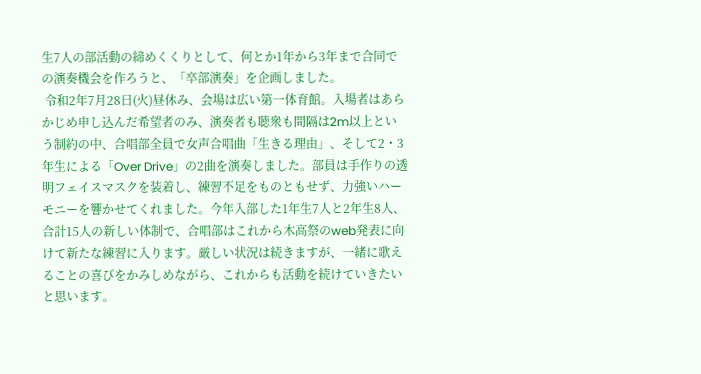生7人の部活動の締めくくりとして、何とか1年から3年まで合同での演奏機会を作ろうと、「卒部演奏」を企画しました。
 令和2年7月28日(火)昼休み、会場は広い第一体育館。入場者はあらかじめ申し込んだ希望者のみ、演奏者も聴衆も間隔は2m以上という制約の中、合唱部全員で女声合唱曲「生きる理由」、そして2・3年生による「Over Drive」の2曲を演奏しました。部員は手作りの透明フェイスマスクを装着し、練習不足をものともせず、力強いハーモニーを響かせてくれました。今年入部した1年生7人と2年生8人、合計15人の新しい体制で、合唱部はこれから木高祭のweb発表に向けて新たな練習に入ります。厳しい状況は続きますが、一緒に歌えることの喜びをかみしめながら、これからも活動を続けていきたいと思います。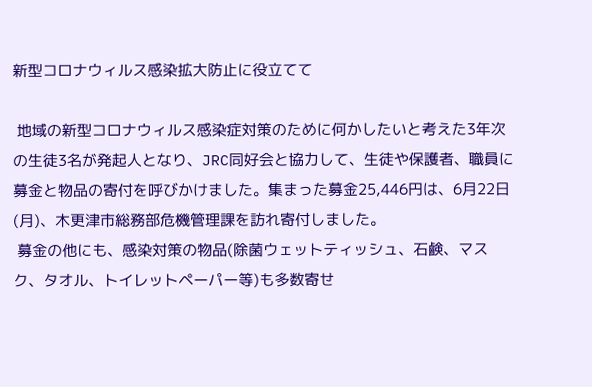新型コロナウィルス感染拡大防止に役立てて

 地域の新型コロナウィルス感染症対策のために何かしたいと考えた3年次の生徒3名が発起人となり、JRC同好会と協力して、生徒や保護者、職員に募金と物品の寄付を呼びかけました。集まった募金25,446円は、6月22日(月)、木更津市総務部危機管理課を訪れ寄付しました。
 募金の他にも、感染対策の物品(除菌ウェットティッシュ、石鹸、マスク、タオル、トイレットペーパー等)も多数寄せ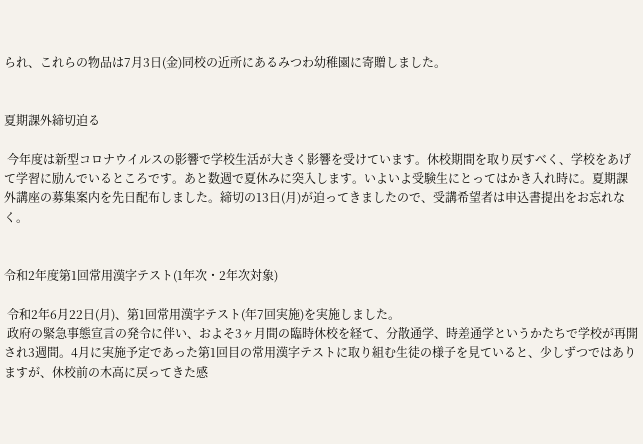られ、これらの物品は7月3日(金)同校の近所にあるみつわ幼稚園に寄贈しました。


夏期課外締切迫る

 今年度は新型コロナウイルスの影響で学校生活が大きく影響を受けています。休校期間を取り戻すべく、学校をあげて学習に励んでいるところです。あと数週で夏休みに突入します。いよいよ受験生にとってはかき入れ時に。夏期課外講座の募集案内を先日配布しました。締切の13日(月)が迫ってきましたので、受講希望者は申込書提出をお忘れなく。


令和2年度第1回常用漢字テスト(1年次・2年次対象)

 令和2年6月22日(月)、第1回常用漢字テスト(年7回実施)を実施しました。
 政府の緊急事態宣言の発令に伴い、およそ3ヶ月間の臨時休校を経て、分散通学、時差通学というかたちで学校が再開され3週間。4月に実施予定であった第1回目の常用漢字テストに取り組む生徒の様子を見ていると、少しずつではありますが、休校前の木高に戻ってきた感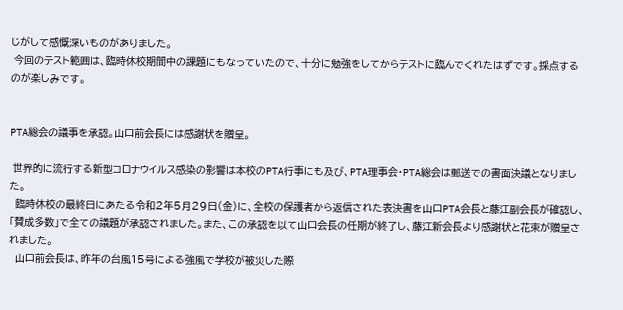じがして感慨深いものがありました。
 今回のテスト範囲は、臨時休校期間中の課題にもなっていたので、十分に勉強をしてからテストに臨んでくれたはずです。採点するのが楽しみです。


PTA総会の議事を承認。山口前会長には感謝状を贈呈。

 世界的に流行する新型コロナウイルス感染の影響は本校のPTA行事にも及び、PTA理事会・PTA総会は郵送での書面決議となりました。
  臨時休校の最終日にあたる令和2年5月29日(金)に、全校の保護者から返信された表決書を山口PTA会長と藤江副会長が確認し、「賛成多数」で全ての議題が承認されました。また、この承認を以て山口会長の任期が終了し、藤江新会長より感謝状と花束が贈呈されました。
  山口前会長は、昨年の台風15号による強風で学校が被災した際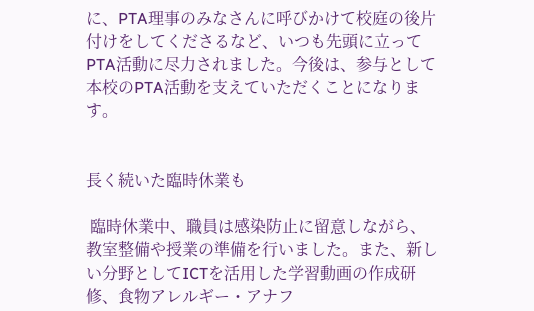に、PTA理事のみなさんに呼びかけて校庭の後片付けをしてくださるなど、いつも先頭に立ってPTA活動に尽力されました。今後は、参与として本校のPTA活動を支えていただくことになります。


長く続いた臨時休業も

 臨時休業中、職員は感染防止に留意しながら、教室整備や授業の準備を行いました。また、新しい分野としてICTを活用した学習動画の作成研修、食物アレルギー・アナフ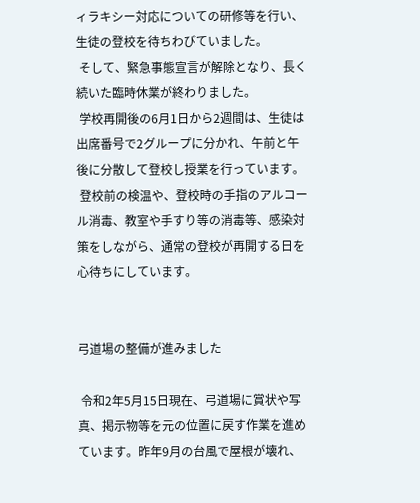ィラキシー対応についての研修等を行い、生徒の登校を待ちわびていました。
 そして、緊急事態宣言が解除となり、長く続いた臨時休業が終わりました。
 学校再開後の6月1日から2週間は、生徒は出席番号で2グループに分かれ、午前と午後に分散して登校し授業を行っています。
 登校前の検温や、登校時の手指のアルコール消毒、教室や手すり等の消毒等、感染対策をしながら、通常の登校が再開する日を心待ちにしています。


弓道場の整備が進みました

 令和2年5月15日現在、弓道場に賞状や写真、掲示物等を元の位置に戻す作業を進めています。昨年9月の台風で屋根が壊れ、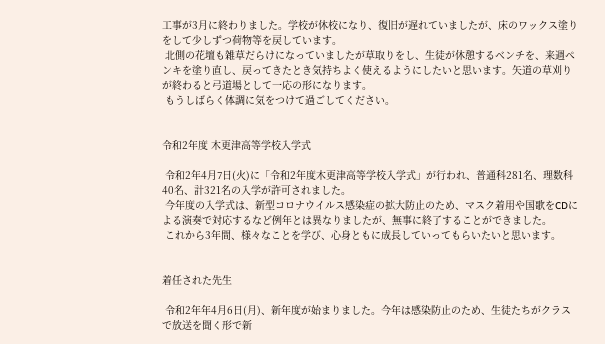工事が3月に終わりました。学校が休校になり、復旧が遅れていましたが、床のワックス塗りをして少しずつ荷物等を戻しています。
 北側の花壇も雑草だらけになっていましたが草取りをし、生徒が休憩するベンチを、来週ペンキを塗り直し、戻ってきたとき気持ちよく使えるようにしたいと思います。矢道の草刈りが終わると弓道場として一応の形になります。
 もうしばらく体調に気をつけて過ごしてください。


令和2年度 木更津高等学校入学式

 令和2年4月7日(火)に「令和2年度木更津高等学校入学式」が行われ、普通科281名、理数科40名、計321名の入学が許可されました。
 今年度の入学式は、新型コロナウイルス感染症の拡大防止のため、マスク着用や国歌をCDによる演奏で対応するなど例年とは異なりましたが、無事に終了することができました。
 これから3年間、様々なことを学び、心身ともに成長していってもらいたいと思います。


着任された先生

 令和2年年4月6日(月)、新年度が始まりました。今年は感染防止のため、生徒たちがクラスで放送を聞く形で新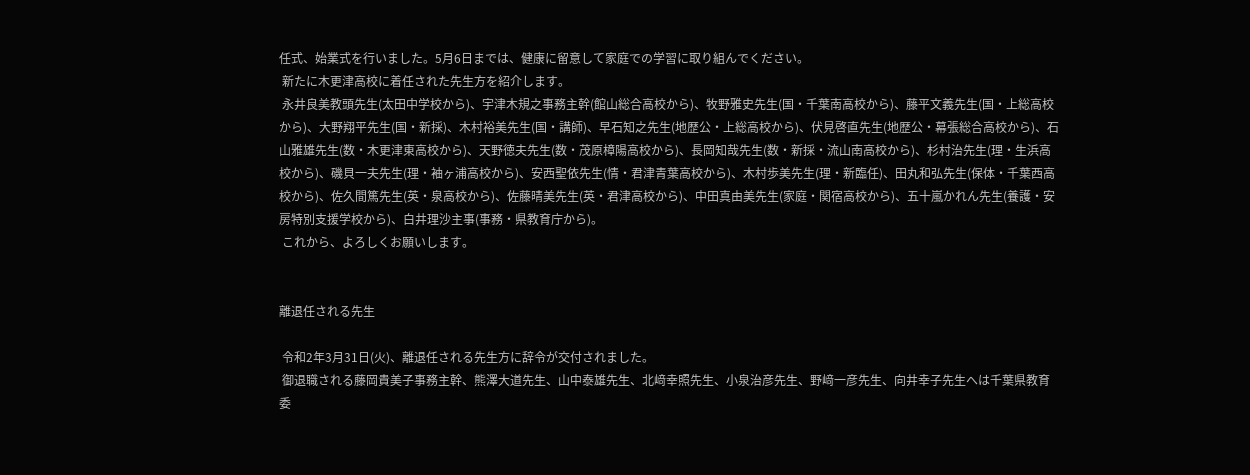任式、始業式を行いました。5月6日までは、健康に留意して家庭での学習に取り組んでください。
 新たに木更津高校に着任された先生方を紹介します。
 永井良美教頭先生(太田中学校から)、宇津木規之事務主幹(館山総合高校から)、牧野雅史先生(国・千葉南高校から)、藤平文義先生(国・上総高校から)、大野翔平先生(国・新採)、木村裕美先生(国・講師)、早石知之先生(地歴公・上総高校から)、伏見啓直先生(地歴公・幕張総合高校から)、石山雅雄先生(数・木更津東高校から)、天野徳夫先生(数・茂原樟陽高校から)、長岡知哉先生(数・新採・流山南高校から)、杉村治先生(理・生浜高校から)、磯貝一夫先生(理・袖ヶ浦高校から)、安西聖依先生(情・君津青葉高校から)、木村歩美先生(理・新臨任)、田丸和弘先生(保体・千葉西高校から)、佐久間篤先生(英・泉高校から)、佐藤晴美先生(英・君津高校から)、中田真由美先生(家庭・関宿高校から)、五十嵐かれん先生(養護・安房特別支援学校から)、白井理沙主事(事務・県教育庁から)。
 これから、よろしくお願いします。


離退任される先生

 令和2年3月31日(火)、離退任される先生方に辞令が交付されました。
 御退職される藤岡貴美子事務主幹、熊澤大道先生、山中泰雄先生、北﨑幸照先生、小泉治彦先生、野﨑一彦先生、向井幸子先生へは千葉県教育委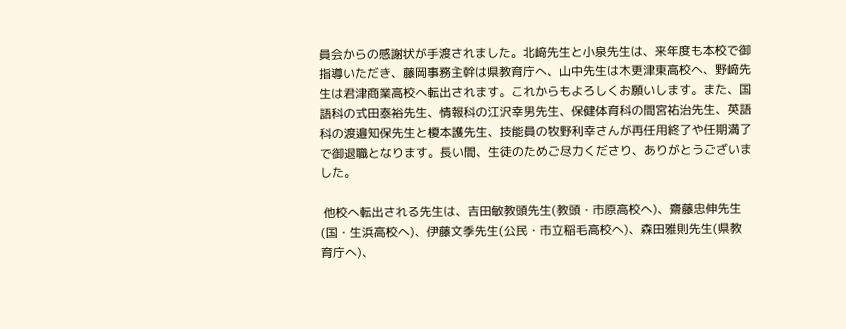員会からの感謝状が手渡されました。北﨑先生と小泉先生は、来年度も本校で御指導いただき、藤岡事務主幹は県教育庁へ、山中先生は木更津東高校へ、野﨑先生は君津商業高校へ転出されます。これからもよろしくお願いします。また、国語科の式田泰裕先生、情報科の江沢幸男先生、保健体育科の間宮祐治先生、英語科の渡邉知保先生と榎本護先生、技能員の牧野利幸さんが再任用終了や任期満了で御退職となります。長い間、生徒のためご尽力くださり、ありがとうございました。

 他校へ転出される先生は、吉田敏教頭先生(教頭・市原高校へ)、齋藤忠伸先生(国・生浜高校へ)、伊藤文季先生(公民・市立稲毛高校へ)、森田雅則先生(県教育庁へ)、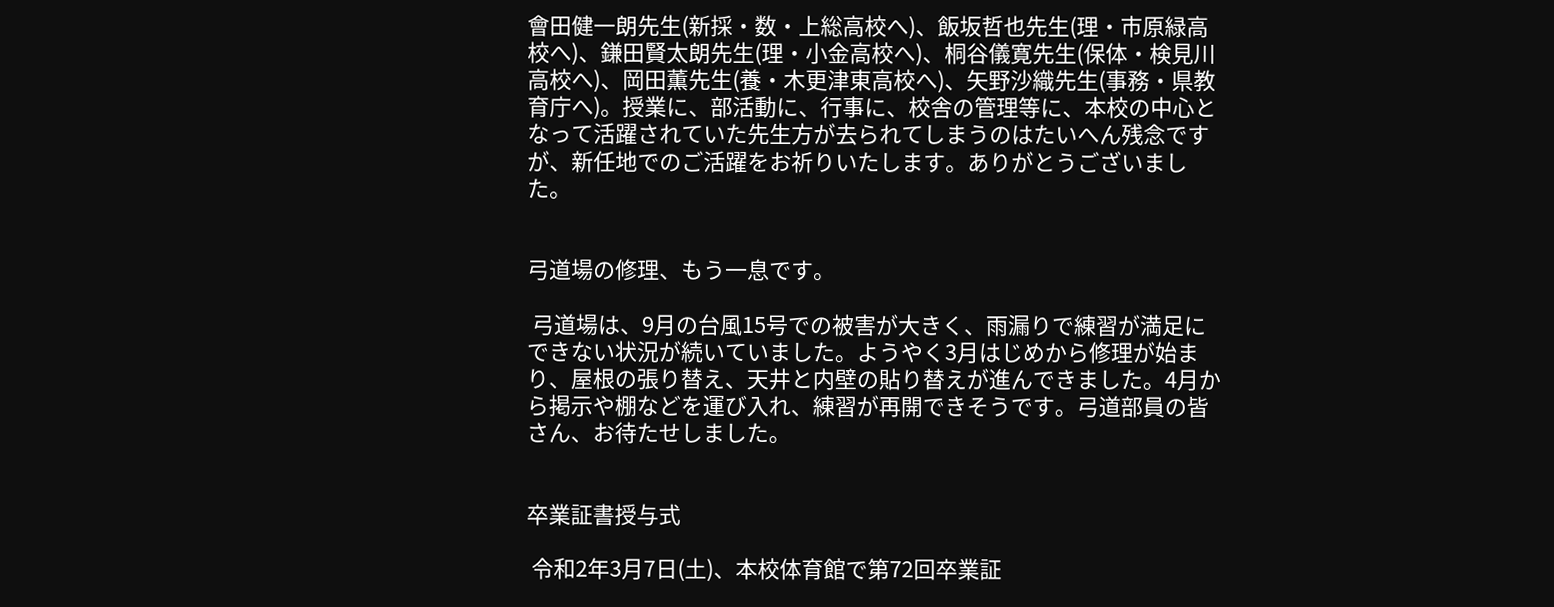會田健一朗先生(新採・数・上総高校へ)、飯坂哲也先生(理・市原緑高校へ)、鎌田賢太朗先生(理・小金高校へ)、桐谷儀寛先生(保体・検見川高校へ)、岡田薫先生(養・木更津東高校へ)、矢野沙織先生(事務・県教育庁へ)。授業に、部活動に、行事に、校舎の管理等に、本校の中心となって活躍されていた先生方が去られてしまうのはたいへん残念ですが、新任地でのご活躍をお祈りいたします。ありがとうございました。


弓道場の修理、もう一息です。

 弓道場は、9月の台風15号での被害が大きく、雨漏りで練習が満足にできない状況が続いていました。ようやく3月はじめから修理が始まり、屋根の張り替え、天井と内壁の貼り替えが進んできました。4月から掲示や棚などを運び入れ、練習が再開できそうです。弓道部員の皆さん、お待たせしました。


卒業証書授与式

 令和2年3月7日(土)、本校体育館で第72回卒業証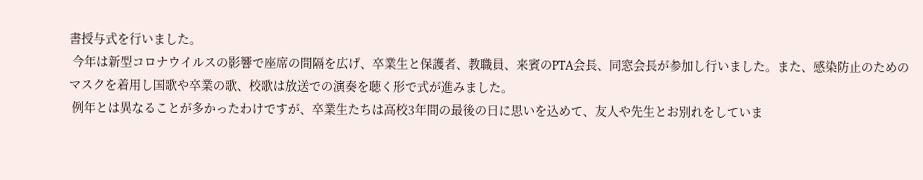書授与式を行いました。
 今年は新型コロナウイルスの影響で座席の間隔を広げ、卒業生と保護者、教職員、来賓のPTA会長、同窓会長が参加し行いました。また、感染防止のためのマスクを着用し国歌や卒業の歌、校歌は放送での演奏を聴く形で式が進みました。
 例年とは異なることが多かったわけですが、卒業生たちは高校3年間の最後の日に思いを込めて、友人や先生とお別れをしていま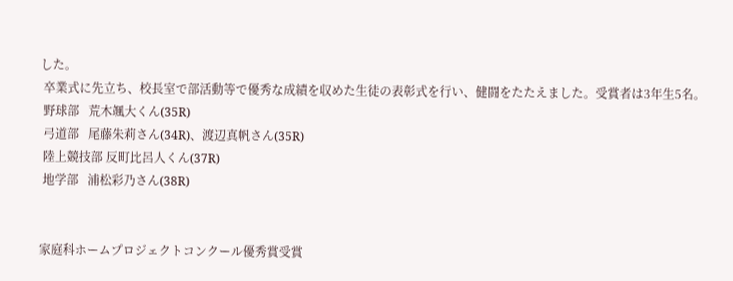した。
 卒業式に先立ち、校長室で部活動等で優秀な成績を収めた生徒の表彰式を行い、健闘をたたえました。受賞者は3年生5名。
 野球部   荒木颯大くん(35R)
 弓道部   尾藤朱莉さん(34R)、渡辺真帆さん(35R)
 陸上競技部 反町比呂人くん(37R)
 地学部   浦松彩乃さん(38R)


家庭科ホームプロジェクトコンクール優秀賞受賞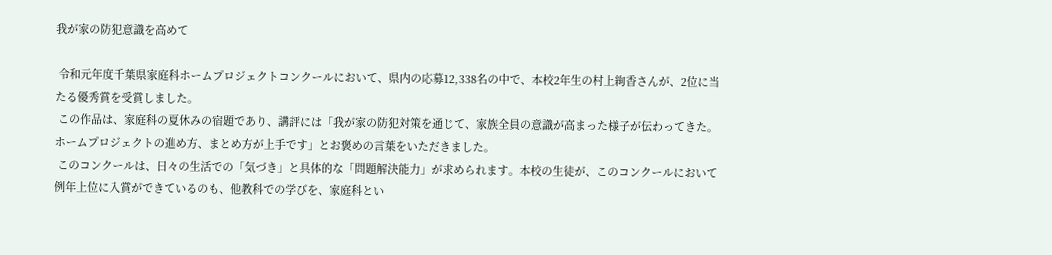我が家の防犯意識を高めて

 令和元年度千葉県家庭科ホームプロジェクトコンクールにおいて、県内の応募12,338名の中で、本校2年生の村上絢香さんが、2位に当たる優秀賞を受賞しました。
 この作品は、家庭科の夏休みの宿題であり、講評には「我が家の防犯対策を通じて、家族全員の意識が高まった様子が伝わってきた。ホームプロジェクトの進め方、まとめ方が上手です」とお褒めの言葉をいただきました。
 このコンクールは、日々の生活での「気づき」と具体的な「問題解決能力」が求められます。本校の生徒が、このコンクールにおいて例年上位に入賞ができているのも、他教科での学びを、家庭科とい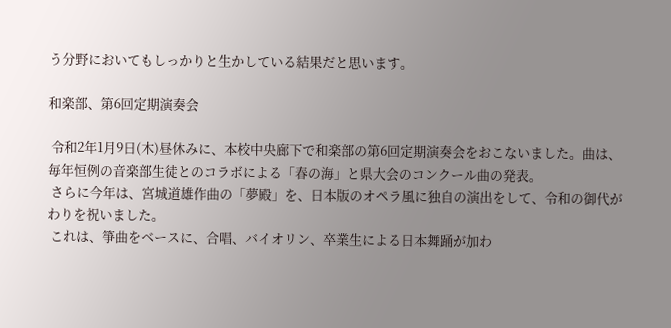う分野においてもしっかりと生かしている結果だと思います。

和楽部、第6回定期演奏会

 令和2年1月9日(木)昼休みに、本校中央廊下で和楽部の第6回定期演奏会をおこないました。曲は、毎年恒例の音楽部生徒とのコラボによる「春の海」と県大会のコンクール曲の発表。
 さらに今年は、宮城道雄作曲の「夢殿」を、日本版のオペラ風に独自の演出をして、令和の御代がわりを祝いました。
 これは、箏曲をベースに、合唱、バイオリン、卒業生による日本舞踊が加わ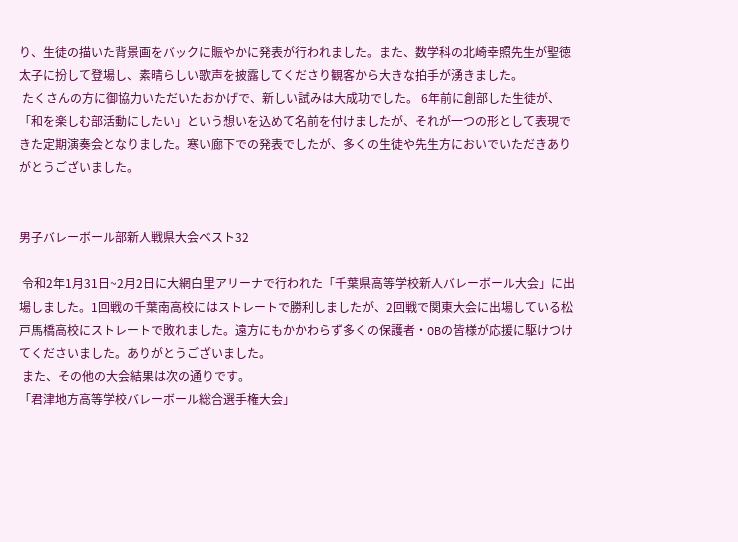り、生徒の描いた背景画をバックに賑やかに発表が行われました。また、数学科の北崎幸照先生が聖徳太子に扮して登場し、素晴らしい歌声を披露してくださり観客から大きな拍手が湧きました。
 たくさんの方に御協力いただいたおかげで、新しい試みは大成功でした。 6年前に創部した生徒が、「和を楽しむ部活動にしたい」という想いを込めて名前を付けましたが、それが一つの形として表現できた定期演奏会となりました。寒い廊下での発表でしたが、多くの生徒や先生方においでいただきありがとうございました。


男子バレーボール部新人戦県大会ベスト32

 令和2年1月31日~2月2日に大網白里アリーナで行われた「千葉県高等学校新人バレーボール大会」に出場しました。1回戦の千葉南高校にはストレートで勝利しましたが、2回戦で関東大会に出場している松戸馬橋高校にストレートで敗れました。遠方にもかかわらず多くの保護者・OBの皆様が応援に駆けつけてくださいました。ありがとうございました。
 また、その他の大会結果は次の通りです。
「君津地方高等学校バレーボール総合選手権大会」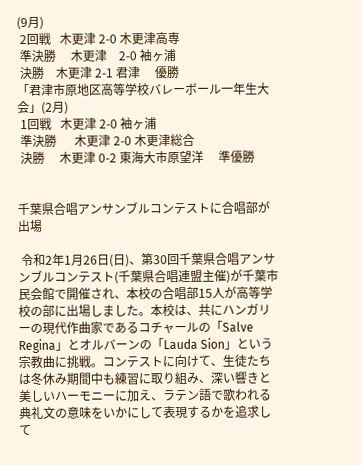(9月)
 2回戦   木更津 2-0 木更津高専
 準決勝     木更津    2-0 袖ヶ浦
 決勝    木更津 2-1 君津     優勝
「君津市原地区高等学校バレーボール一年生大会」(2月)
 1回戦   木更津 2-0 袖ヶ浦
 準決勝      木更津 2-0 木更津総合
 決勝     木更津 0-2 東海大市原望洋     準優勝


千葉県合唱アンサンブルコンテストに合唱部が出場

 令和2年1月26日(日)、第30回千葉県合唱アンサンブルコンテスト(千葉県合唱連盟主催)が千葉市民会館で開催され、本校の合唱部15人が高等学校の部に出場しました。本校は、共にハンガリーの現代作曲家であるコチャールの「Salve Regina」とオルバーンの「Lauda Sion」という宗教曲に挑戦。コンテストに向けて、生徒たちは冬休み期間中も練習に取り組み、深い響きと美しいハーモニーに加え、ラテン語で歌われる典礼文の意味をいかにして表現するかを追求して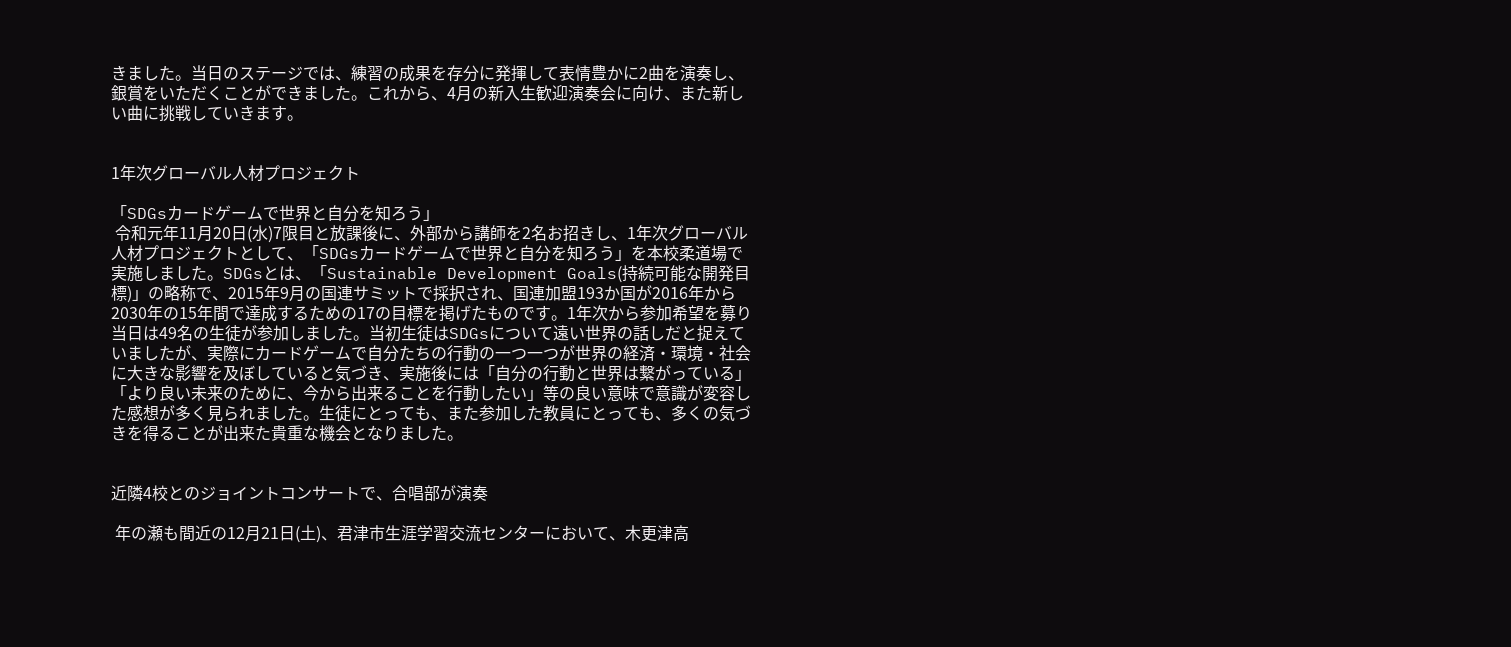きました。当日のステージでは、練習の成果を存分に発揮して表情豊かに2曲を演奏し、銀賞をいただくことができました。これから、4月の新入生歓迎演奏会に向け、また新しい曲に挑戦していきます。


1年次グローバル人材プロジェクト

「SDGsカードゲームで世界と自分を知ろう」
 令和元年11月20日(水)7限目と放課後に、外部から講師を2名お招きし、1年次グローバル人材プロジェクトとして、「SDGsカードゲームで世界と自分を知ろう」を本校柔道場で実施しました。SDGsとは、「Sustainable Development Goals(持続可能な開発目標)」の略称で、2015年9月の国連サミットで採択され、国連加盟193か国が2016年から2030年の15年間で達成するための17の目標を掲げたものです。1年次から参加希望を募り当日は49名の生徒が参加しました。当初生徒はSDGsについて遠い世界の話しだと捉えていましたが、実際にカードゲームで自分たちの行動の一つ一つが世界の経済・環境・社会に大きな影響を及ぼしていると気づき、実施後には「自分の行動と世界は繋がっている」「より良い未来のために、今から出来ることを行動したい」等の良い意味で意識が変容した感想が多く見られました。生徒にとっても、また参加した教員にとっても、多くの気づきを得ることが出来た貴重な機会となりました。


近隣4校とのジョイントコンサートで、合唱部が演奏

 年の瀬も間近の12月21日(土)、君津市生涯学習交流センターにおいて、木更津高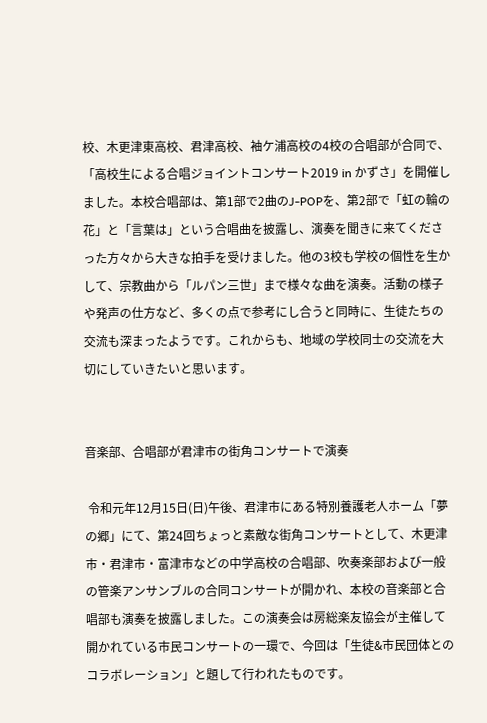校、木更津東高校、君津高校、袖ケ浦高校の4校の合唱部が合同で、「高校生による合唱ジョイントコンサート2019 in かずさ」を開催しました。本校合唱部は、第1部で2曲のJ-POPを、第2部で「虹の輪の花」と「言葉は」という合唱曲を披露し、演奏を聞きに来てくださった方々から大きな拍手を受けました。他の3校も学校の個性を生かして、宗教曲から「ルパン三世」まで様々な曲を演奏。活動の様子や発声の仕方など、多くの点で参考にし合うと同時に、生徒たちの交流も深まったようです。これからも、地域の学校同士の交流を大切にしていきたいと思います。


音楽部、合唱部が君津市の街角コンサートで演奏

 令和元年12月15日(日)午後、君津市にある特別養護老人ホーム「夢の郷」にて、第24回ちょっと素敵な街角コンサートとして、木更津市・君津市・富津市などの中学高校の合唱部、吹奏楽部および一般の管楽アンサンブルの合同コンサートが開かれ、本校の音楽部と合唱部も演奏を披露しました。この演奏会は房総楽友協会が主催して開かれている市民コンサートの一環で、今回は「生徒&市民団体とのコラボレーション」と題して行われたものです。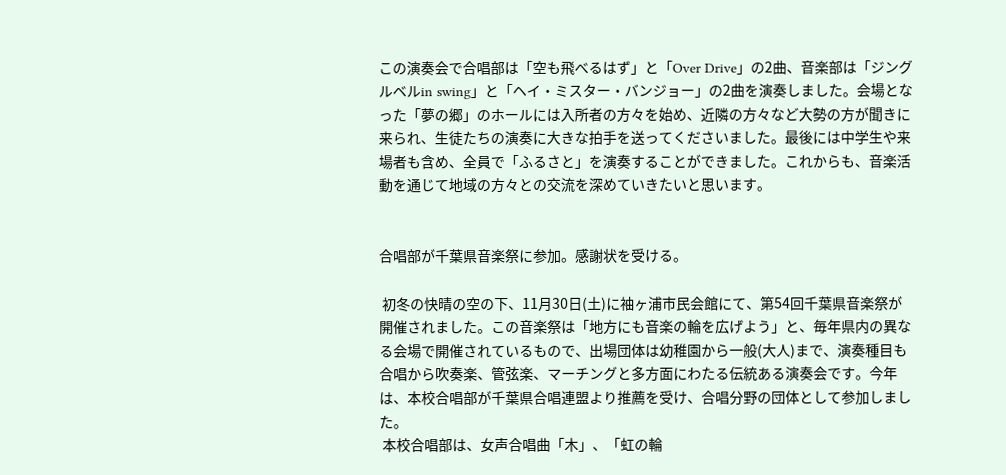この演奏会で合唱部は「空も飛べるはず」と「Over Drive」の2曲、音楽部は「ジングルベルin swing」と「ヘイ・ミスター・バンジョー」の2曲を演奏しました。会場となった「夢の郷」のホールには入所者の方々を始め、近隣の方々など大勢の方が聞きに来られ、生徒たちの演奏に大きな拍手を送ってくださいました。最後には中学生や来場者も含め、全員で「ふるさと」を演奏することができました。これからも、音楽活動を通じて地域の方々との交流を深めていきたいと思います。


合唱部が千葉県音楽祭に参加。感謝状を受ける。

 初冬の快晴の空の下、11月30日(土)に袖ヶ浦市民会館にて、第54回千葉県音楽祭が開催されました。この音楽祭は「地方にも音楽の輪を広げよう」と、毎年県内の異なる会場で開催されているもので、出場団体は幼稚園から一般(大人)まで、演奏種目も合唱から吹奏楽、管弦楽、マーチングと多方面にわたる伝統ある演奏会です。今年は、本校合唱部が千葉県合唱連盟より推薦を受け、合唱分野の団体として参加しました。
 本校合唱部は、女声合唱曲「木」、「虹の輪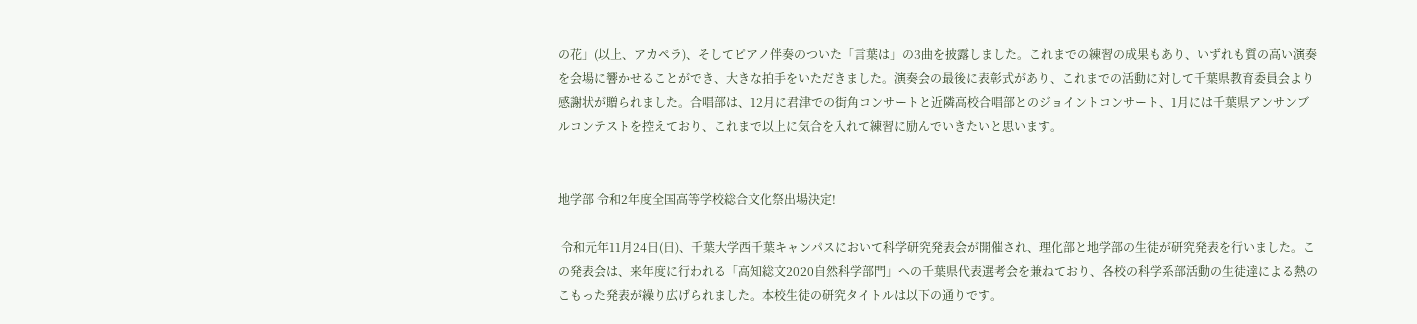の花」(以上、アカペラ)、そしてピアノ伴奏のついた「言葉は」の3曲を披露しました。これまでの練習の成果もあり、いずれも質の高い演奏を会場に響かせることができ、大きな拍手をいただきました。演奏会の最後に表彰式があり、これまでの活動に対して千葉県教育委員会より感謝状が贈られました。合唱部は、12月に君津での街角コンサートと近隣高校合唱部とのジョイントコンサート、1月には千葉県アンサンブルコンテストを控えており、これまで以上に気合を入れて練習に励んでいきたいと思います。


地学部 令和2年度全国高等学校総合文化祭出場決定!

 令和元年11月24日(日)、千葉大学西千葉キャンパスにおいて科学研究発表会が開催され、理化部と地学部の生徒が研究発表を行いました。この発表会は、来年度に行われる「高知総文2020自然科学部門」への千葉県代表選考会を兼ねており、各校の科学系部活動の生徒達による熱のこもった発表が繰り広げられました。本校生徒の研究タイトルは以下の通りです。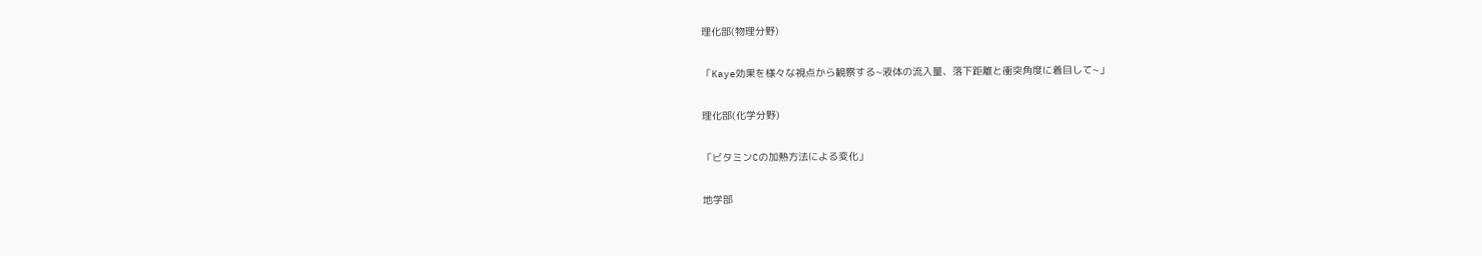理化部(物理分野)

「Kaye効果を様々な視点から観察する~液体の流入量、落下距離と衝突角度に着目して~」

理化部(化学分野)

「ビタミンCの加熱方法による変化」

地学部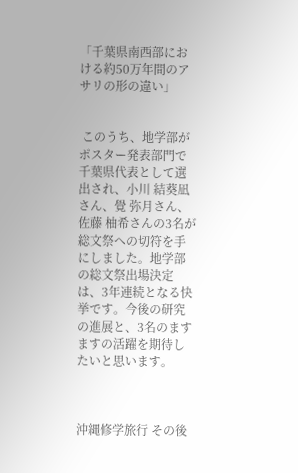「千葉県南西部における約50万年間のアサリの形の違い」


 このうち、地学部がポスター発表部門で千葉県代表として選出され、小川 結葵凪さん、覺 弥月さん、佐藤 柚希さんの3名が総文祭への切符を手にしました。地学部の総文祭出場決定は、3年連続となる快挙です。今後の研究の進展と、3名のますますの活躍を期待したいと思います。



沖縄修学旅行 その後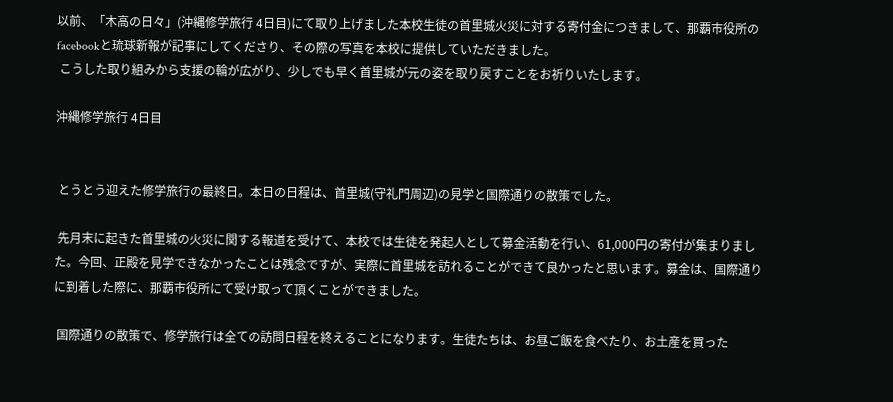以前、「木高の日々」(沖縄修学旅行 4日目)にて取り上げました本校生徒の首里城火災に対する寄付金につきまして、那覇市役所のfacebookと琉球新報が記事にしてくださり、その際の写真を本校に提供していただきました。
 こうした取り組みから支援の輪が広がり、少しでも早く首里城が元の姿を取り戻すことをお祈りいたします。

沖縄修学旅行 4日目


 とうとう迎えた修学旅行の最終日。本日の日程は、首里城(守礼門周辺)の見学と国際通りの散策でした。

 先月末に起きた首里城の火災に関する報道を受けて、本校では生徒を発起人として募金活動を行い、61,000円の寄付が集まりました。今回、正殿を見学できなかったことは残念ですが、実際に首里城を訪れることができて良かったと思います。募金は、国際通りに到着した際に、那覇市役所にて受け取って頂くことができました。

 国際通りの散策で、修学旅行は全ての訪問日程を終えることになります。生徒たちは、お昼ご飯を食べたり、お土産を買った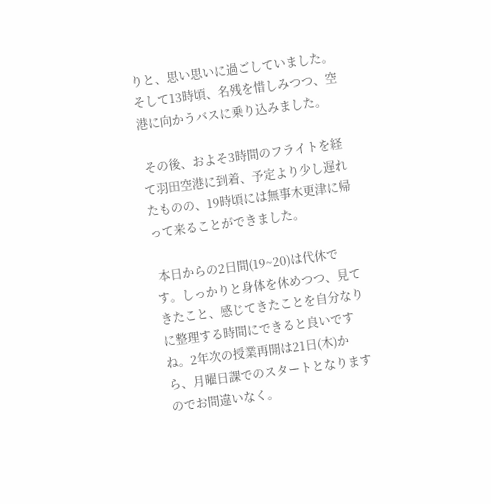りと、思い思いに過ごしていました。そして13時頃、名残を惜しみつつ、空港に向かうバスに乗り込みました。

 その後、およそ3時間のフライトを経て羽田空港に到着、予定より少し遅れたものの、19時頃には無事木更津に帰って来ることができました。

 本日からの2日間(19~20)は代休です。しっかりと身体を休めつつ、見てきたこと、感じてきたことを自分なりに整理する時間にできると良いですね。2年次の授業再開は21日(木)から、月曜日課でのスタートとなりますのでお間違いなく。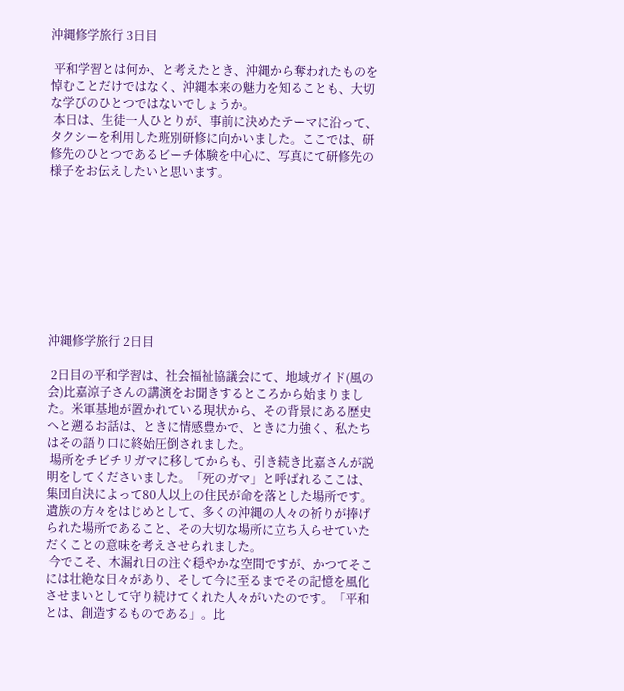沖縄修学旅行 3日目

 平和学習とは何か、と考えたとき、沖縄から奪われたものを悼むことだけではなく、沖縄本来の魅力を知ることも、大切な学びのひとつではないでしょうか。
 本日は、生徒一人ひとりが、事前に決めたテーマに沿って、タクシーを利用した班別研修に向かいました。ここでは、研修先のひとつであるビーチ体験を中心に、写真にて研修先の様子をお伝えしたいと思います。









沖縄修学旅行 2日目

 2日目の平和学習は、社会福祉協議会にて、地域ガイド(風の会)比嘉涼子さんの講演をお聞きするところから始まりました。米軍基地が置かれている現状から、その背景にある歴史へと遡るお話は、ときに情感豊かで、ときに力強く、私たちはその語り口に終始圧倒されました。
 場所をチビチリガマに移してからも、引き続き比嘉さんが説明をしてくださいました。「死のガマ」と呼ばれるここは、集団自決によって80人以上の住民が命を落とした場所です。遺族の方々をはじめとして、多くの沖縄の人々の祈りが捧げられた場所であること、その大切な場所に立ち入らせていただくことの意味を考えさせられました。
 今でこそ、木漏れ日の注ぐ穏やかな空間ですが、かつてそこには壮絶な日々があり、そして今に至るまでその記憶を風化させまいとして守り続けてくれた人々がいたのです。「平和とは、創造するものである」。比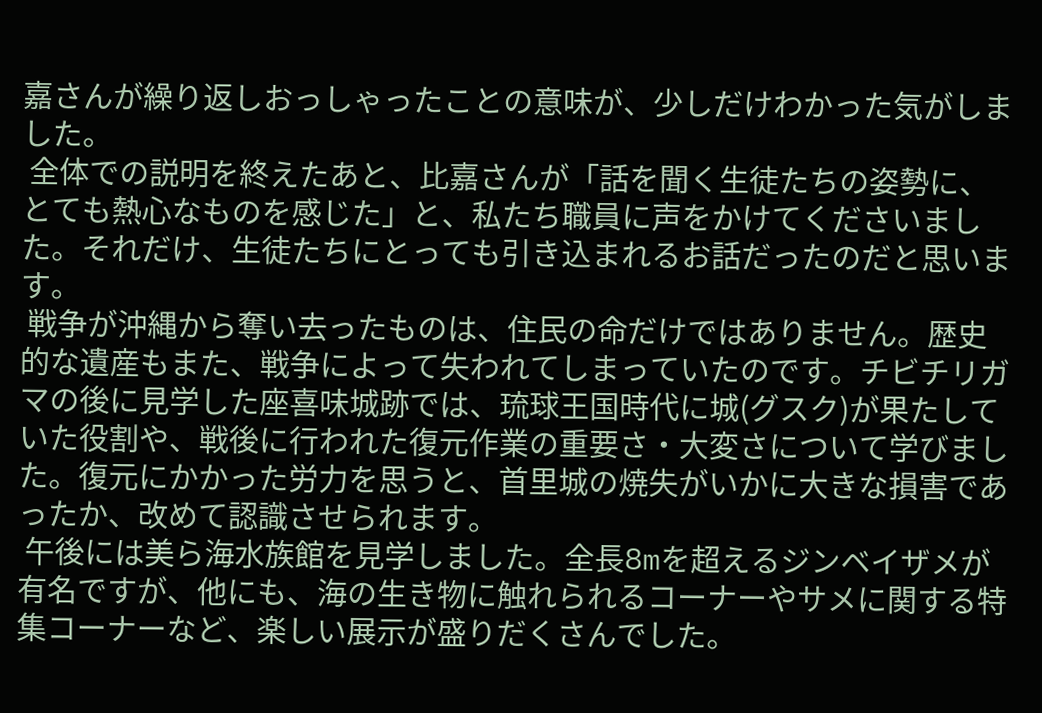嘉さんが繰り返しおっしゃったことの意味が、少しだけわかった気がしました。
 全体での説明を終えたあと、比嘉さんが「話を聞く生徒たちの姿勢に、とても熱心なものを感じた」と、私たち職員に声をかけてくださいました。それだけ、生徒たちにとっても引き込まれるお話だったのだと思います。
 戦争が沖縄から奪い去ったものは、住民の命だけではありません。歴史的な遺産もまた、戦争によって失われてしまっていたのです。チビチリガマの後に見学した座喜味城跡では、琉球王国時代に城(グスク)が果たしていた役割や、戦後に行われた復元作業の重要さ・大変さについて学びました。復元にかかった労力を思うと、首里城の焼失がいかに大きな損害であったか、改めて認識させられます。
 午後には美ら海水族館を見学しました。全長8mを超えるジンベイザメが有名ですが、他にも、海の生き物に触れられるコーナーやサメに関する特集コーナーなど、楽しい展示が盛りだくさんでした。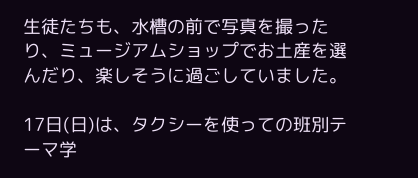生徒たちも、水槽の前で写真を撮ったり、ミュージアムショップでお土産を選んだり、楽しそうに過ごしていました。

17日(日)は、タクシーを使っての班別テーマ学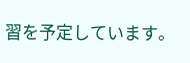習を予定しています。